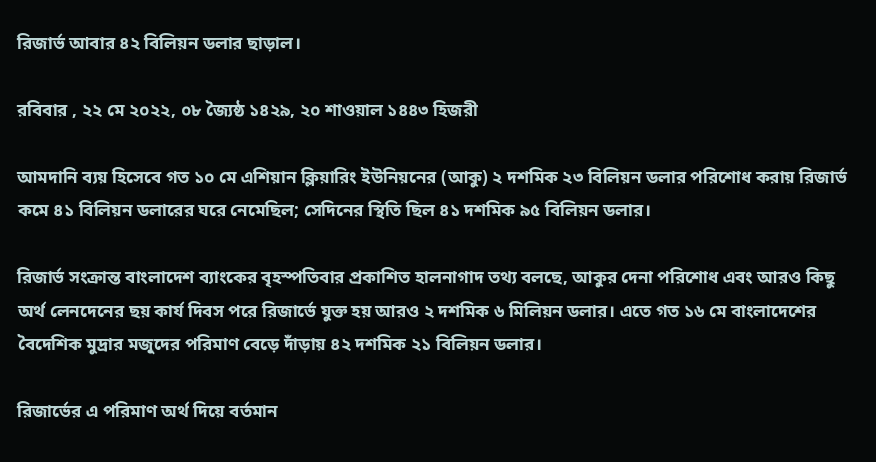রিজার্ভ আবার ৪২ বিলিয়ন ডলার ছাড়াল।

রবিবার , ২২ মে ২০২২, ০৮ জ্যৈষ্ঠ ১৪২৯, ২০ শাওয়াল ১৪৪৩ হিজরী

আমদানি ব্যয় হিসেবে গত ১০ মে এশিয়ান ক্লিয়ারিং ইউনিয়নের (আকু) ২ দশমিক ২৩ বিলিয়ন ডলার পরিশোধ করায় রিজার্ভ কমে ৪১ বিলিয়ন ডলারের ঘরে নেমেছিল; সেদিনের স্থিতি ছিল ৪১ দশমিক ৯৫ বিলিয়ন ডলার।

রিজার্ভ সংক্রান্ত বাংলাদেশ ব্যাংকের বৃহস্পতিবার প্রকাশিত হালনাগাদ তথ্য বলছে, আকুর দেনা পরিশোধ এবং আরও কিছু অর্থ লেনদেনের ছয় কার্য দিবস পরে রিজার্ভে যুক্ত হয় আরও ২ দশমিক ৬ মিলিয়ন ডলার। এতে গত ১৬ মে বাংলাদেশের বৈদেশিক মুদ্রার মজুদের পরিমাণ বেড়ে দাঁড়ায় ৪২ দশমিক ২১ বিলিয়ন ডলার।

রিজার্ভের এ পরিমাণ অর্থ দিয়ে বর্তমান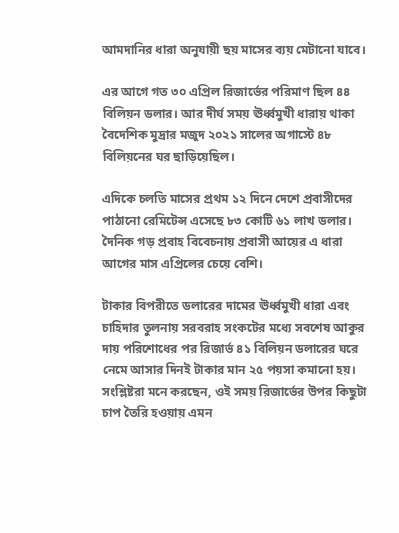আমদানির ধারা অনুযায়ী ছয় মাসের ব্যয় মেটানো যাবে।

এর আগে গত ৩০ এপ্রিল রিজার্ভের পরিমাণ ছিল ৪৪ বিলিয়ন ডলার। আর দীর্ঘ সময় ঊর্ধ্বমুখী ধারায় থাকা বৈদেশিক মুদ্রার মজুদ ২০২১ সালের অগাস্টে ৪৮ বিলিয়নের ঘর ছাড়িয়েছিল।

এদিকে চলতি মাসের প্রথম ১২ দিনে দেশে প্রবাসীদের পাঠানো রেমিটেন্স এসেছে ৮৩ কোটি ৬১ লাখ ডলার। দৈনিক গড় প্রবাহ বিবেচনায় প্রবাসী আয়ের এ ধারা আগের মাস এপ্রিলের চেয়ে বেশি।

টাকার বিপরীতে ডলারের দামের ঊর্ধ্বমুখী ধারা এবং চাহিদার তুলনায় সরবরাহ সংকটের মধ্যে সবশেষ আকুর দায় পরিশোধের পর রিজার্ভ ৪১ বিলিয়ন ডলারের ঘরে নেমে আসার দিনই টাকার মান ২৫ পয়সা কমানো হয়। সংশ্লিষ্টরা মনে করছেন, ওই সময় রিজার্ভের উপর কিছুটা চাপ তৈরি হওয়ায় এমন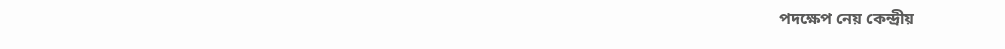পদক্ষেপ নেয় কেন্দ্রীয়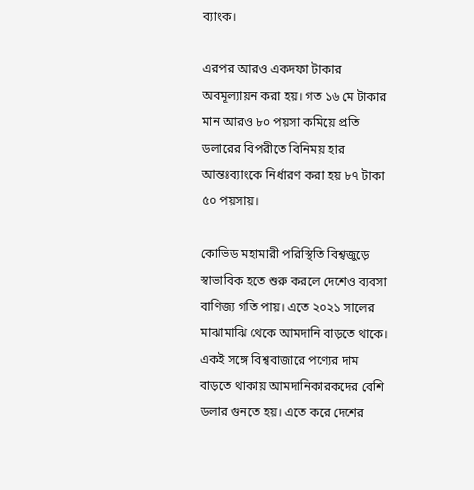ব্যাংক।

এরপর আরও একদফা টাকার অবমূল্যায়ন করা হয়। গত ১৬ মে টাকার মান আরও ৮০ পয়সা কমিয়ে প্রতি ডলারের বিপরীতে বিনিময় হার আন্তঃব্যাংকে নির্ধারণ করা হয় ৮৭ টাকা ৫০ পয়সায়।

কোভিড মহামারী পরিস্থিতি বিশ্বজুড়ে স্বাভাবিক হতে শুরু করলে দেশেও ব্যবসা বাণিজ্য গতি পায়। এতে ২০২১ সালের মাঝামাঝি থেকে আমদানি বাড়তে থাকে। একই সঙ্গে বিশ্ববাজারে পণ্যের দাম বাড়তে থাকায় আমদানিকারকদের বেশি ডলার গুনতে হয়। এতে করে দেশের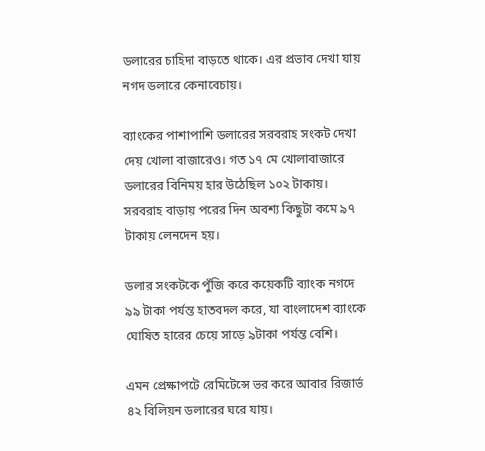ডলারের চাহিদা বাড়তে থাকে। এর প্রভাব দেখা যায় নগদ ডলারে কেনাবেচায়।

ব্যাংকের পাশাপাশি ডলারের সরবরাহ সংকট দেখা দেয় খোলা বাজারেও। গত ১৭ মে খোলাবাজারে ডলারের বিনিময় হার উঠেছিল ১০২ টাকায়। সরবরাহ বাড়ায় পরের দিন অবশ্য কিছুটা কমে ৯৭ টাকায় লেনদেন হয়।

ডলার সংকটকে পুঁজি করে কয়েকটি ব্যাংক নগদে ৯৯ টাকা পর্যন্ত হাতবদল করে, যা বাংলাদেশ ব্যাংকে ঘোষিত হারের চেয়ে সাড়ে ৯টাকা পর্যন্ত বেশি।

এমন প্রেক্ষাপটে রেমিটেন্সে ভর করে আবার রিজার্ভ ৪২ বিলিয়ন ডলারের ঘরে যায়।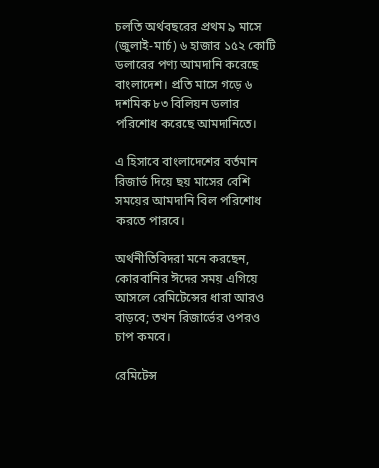চলতি অর্থবছরের প্রথম ৯ মাসে (জুলাই-মার্চ) ৬ হাজার ১৫২ কোটি ডলারের পণ্য আমদানি করেছে বাংলাদেশ। প্রতি মাসে গড়ে ৬ দশমিক ৮৩ বিলিয়ন ডলার পরিশোধ করেছে আমদানিতে।

এ হিসাবে বাংলাদেশের বর্তমান রিজার্ভ দিয়ে ছয় মাসের বেশি সময়ের আমদানি বিল পরিশোধ করতে পারবে।

অর্থনীতিবিদরা মনে করছেন, কোরবানির ঈদের সময় এগিয়ে আসলে রেমিটেন্সের ধারা আরও বাড়বে; তখন রিজার্ভের ওপরও চাপ কমবে।

রেমিটেন্স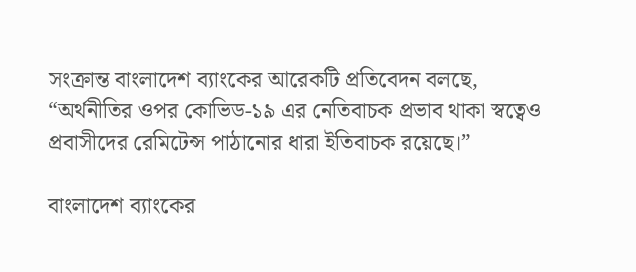সংক্রান্ত বাংলাদেশ ব্যাংকের আরেকটি প্রতিবেদন বলছে, “অর্থনীতির ওপর কোভিড-১৯ এর নেতিবাচক প্রভাব থাকা স্বত্বেও প্রবাসীদের রেমিটেন্স পাঠানোর ধারা ইতিবাচক রয়েছে।”

বাংলাদেশ ব্যাংকের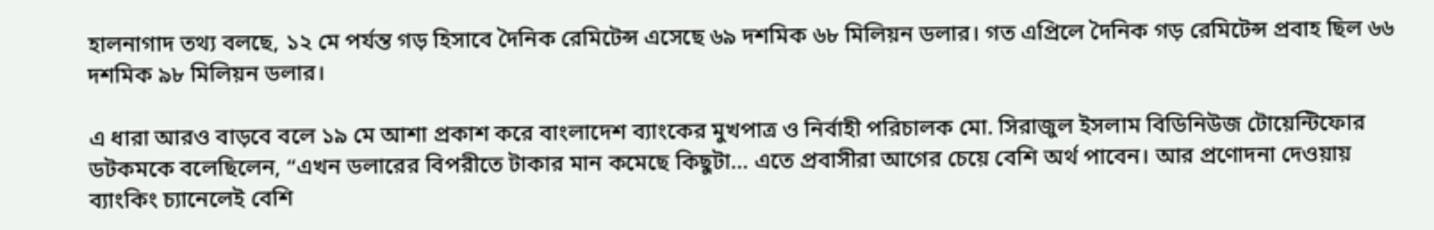হালনাগাদ তথ্য বলছে, ১২ মে পর্যন্ত গড় হিসাবে দৈনিক রেমিটেন্স এসেছে ৬৯ দশমিক ৬৮ মিলিয়ন ডলার। গত এপ্রিলে দৈনিক গড় রেমিটেন্স প্রবাহ ছিল ৬৬ দশমিক ৯৮ মিলিয়ন ডলার।

এ ধারা আরও বাড়বে বলে ১৯ মে আশা প্রকাশ করে বাংলাদেশ ব্যাংকের মুখপাত্র ও নির্বাহী পরিচালক মো. সিরাজুল ইসলাম বিডিনিউজ টোয়েন্টিফোর ডটকমকে বলেছিলেন, “এখন ডলারের বিপরীতে টাকার মান কমেছে কিছুটা… এতে প্রবাসীরা আগের চেয়ে বেশি অর্থ পাবেন। আর প্রণোদনা দেওয়ায় ব্যাংকিং চ্যানেলেই বেশি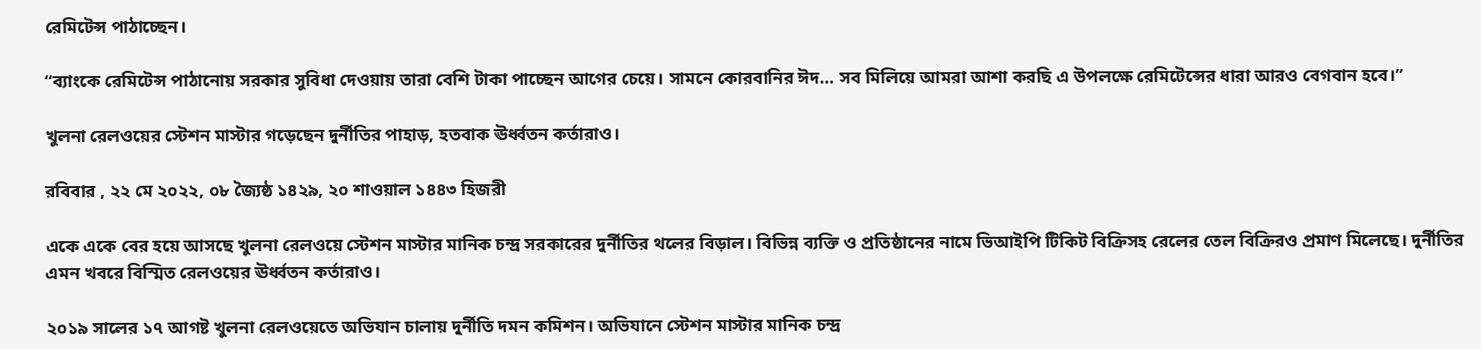রেমিটেন্স পাঠাচ্ছেন।

“ব্যাংকে রেমিটেন্স পাঠানোয় সরকার সুবিধা দেওয়ায় তারা বেশি টাকা পাচ্ছেন আগের চেয়ে। সামনে কোরবানির ঈদ… সব মিলিয়ে আমরা আশা করছি এ উপলক্ষে রেমিটেন্সের ধারা আরও বেগবান হবে।”

খুলনা রেলওয়ের স্টেশন মাস্টার গড়েছেন দুর্নীতির পাহাড়, হতবাক ঊর্ধ্বতন কর্তারাও।

রবিবার , ২২ মে ২০২২, ০৮ জ্যৈষ্ঠ ১৪২৯, ২০ শাওয়াল ১৪৪৩ হিজরী

একে একে বের হয়ে আসছে খুলনা রেলওয়ে স্টেশন মাস্টার মানিক চন্দ্র সরকারের দুর্নীতির থলের বিড়াল। বিভিন্ন ব্যক্তি ও প্রতিষ্ঠানের নামে ভিআইপি টিকিট বিক্রিসহ রেলের তেল বিক্রিরও প্রমাণ মিলেছে। দুর্নীতির এমন খবরে বিস্মিত রেলওয়ের ঊর্ধ্বতন কর্তারাও।

২০১৯ সালের ১৭ আগষ্ট খুলনা রেলওয়েতে অভিযান চালায় দুর্নীতি দমন কমিশন। অভিযানে স্টেশন মাস্টার মানিক চন্দ্র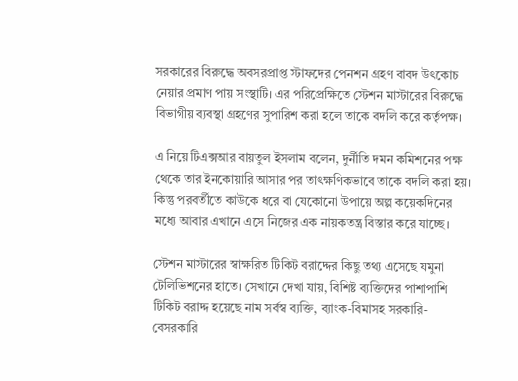সরকারের বিরুদ্ধে অবসরপ্রাপ্ত স্টাফদের পেনশন গ্রহণ বাবদ উৎকোচ নেয়ার প্রমাণ পায় সংস্থাটি। এর পরিপ্রেক্ষিতে স্টেশন মাস্টারের বিরুদ্ধে বিভাগীয় ব্যবস্থা গ্রহণের সুপারিশ করা হলে তাকে বদলি করে কর্তৃপক্ষ।

এ নিয়ে টিএক্সআর বায়তুল ইসলাম বলেন, দুর্নীতি দমন কমিশনের পক্ষ থেকে তার ইনকোয়ারি আসার পর তাৎক্ষণিকভাবে তাকে বদলি করা হয়। কিন্তু পরবর্তীতে কাউকে ধরে বা যেকোনো উপায়ে অল্প কয়েকদিনের মধ্যে আবার এখানে এসে নিজের এক নায়কতন্ত্র বিস্তার করে যাচ্ছে।

স্টেশন মাস্টারের স্বাক্ষরিত টিকিট বরাদ্দের কিছু তথ্য এসেছে যমুনা টেলিভিশনের হাতে। সেখানে দেখা যায়, বিশিষ্ট ব্যক্তিদের পাশাপাশি টিকিট বরাদ্দ হয়েছে নাম সর্বস্ব ব্যক্তি, ব্যাংক-বিমাসহ সরকারি-বেসরকারি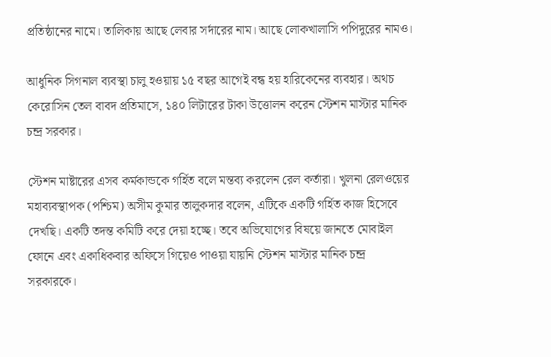প্রতিষ্ঠানের নামে। তালিকায় আছে লেবার সর্দারের নাম। আছে লোকখালাসি পপিদুরের নামও।

আধুনিক সিগনাল ব্যবস্থা চালু হওয়ায় ১৫ বছর আগেই বন্ধ হয় হারিকেনের ব্যবহার। অথচ কেরোসিন তেল বাবদ প্রতিমাসে, ১৪০ লিটারের টাকা উত্তোলন করেন স্টেশন মাস্টার মানিক চন্দ্র সরকার।

স্টেশন মাষ্টারের এসব কর্মকান্ডকে গর্হিত বলে মন্তব্য করলেন রেল কর্তারা। খুলনা রেলওয়ের মহাব্যবস্থাপক (পশ্চিম) অসীম কুমার তালুকদার বলেন, এটিকে একটি গর্হিত কাজ হিসেবে দেখছি। একটি তদন্ত কমিটি করে দেয়া হচ্ছে। তবে অভিযোগের বিষয়ে জানতে মোবাইল ফোনে এবং একাধিকবার অফিসে গিয়েও পাওয়া যায়নি স্টেশন মাস্টার মানিক চন্দ্র সরকারকে।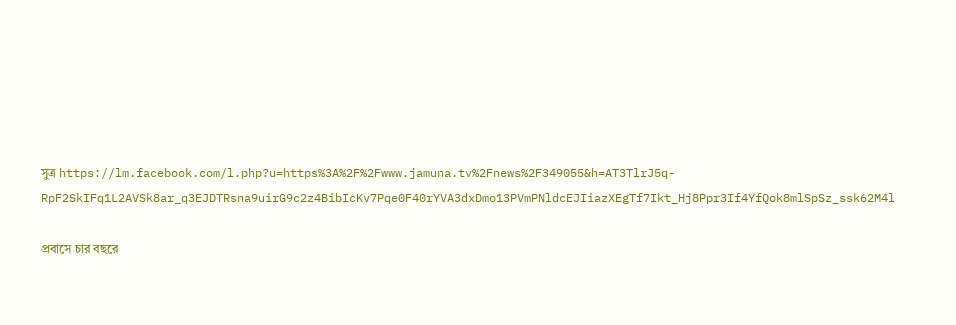সুত্র https://lm.facebook.com/l.php?u=https%3A%2F%2Fwww.jamuna.tv%2Fnews%2F349055&h=AT3TlrJ5q-RpF2SkIFq1L2AVSk8ar_q3EJDTRsna9uirG9c2z4BibIcKv7Pqe0F40rYVA3dxDmo13PVmPNldcEJIiazXEgTf7Ikt_Hj8Ppr3If4YfQok8mlSpSz_ssk62M4l

প্রবাসে চার বছরে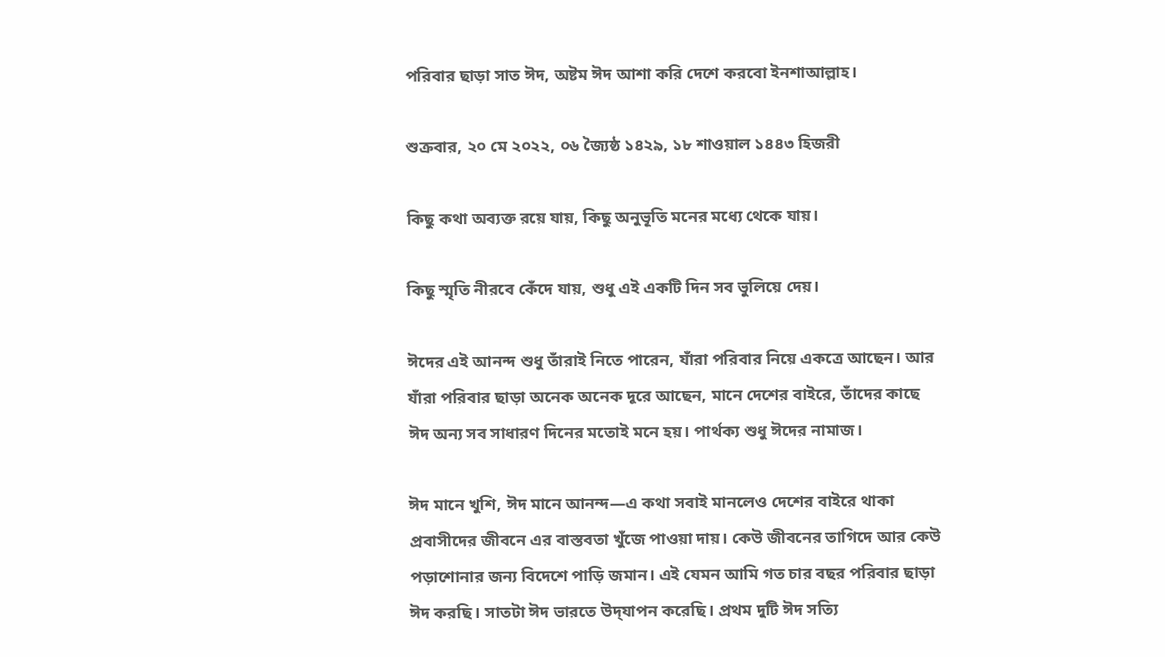পরিবার ছাড়া সাত ঈদ, অষ্টম ঈদ আশা করি দেশে করবো ইনশাআল্লাহ।

শুক্রবার, ২০ মে ২০২২, ০৬ জ্যৈষ্ঠ ১৪২৯, ১৮ শাওয়াল ১৪৪৩ হিজরী

কিছু কথা অব্যক্ত রয়ে যায়, কিছু অনুভূতি মনের মধ্যে থেকে যায়।

কিছু স্মৃতি নীরবে কেঁদে যায়, শুধু এই একটি দিন সব ভুলিয়ে দেয়।

ঈদের এই আনন্দ শুধু তাঁরাই নিতে পারেন, যাঁরা পরিবার নিয়ে একত্রে আছেন। আর যাঁরা পরিবার ছাড়া অনেক অনেক দূরে আছেন, মানে দেশের বাইরে, তাঁদের কাছে ঈদ অন্য সব সাধারণ দিনের মতোই মনে হয়। পার্থক্য শুধু ঈদের নামাজ।

ঈদ মানে খুশি, ঈদ মানে আনন্দ—এ কথা সবাই মানলেও দেশের বাইরে থাকা প্রবাসীদের জীবনে এর বাস্তবতা খুঁজে পাওয়া দায়। কেউ জীবনের তাগিদে আর কেউ পড়াশোনার জন্য বিদেশে পাড়ি জমান। এই যেমন আমি গত চার বছর পরিবার ছাড়া ঈদ করছি। সাতটা ঈদ ভারতে উদ্‌যাপন করেছি। প্রথম দুটি ঈদ সত্যি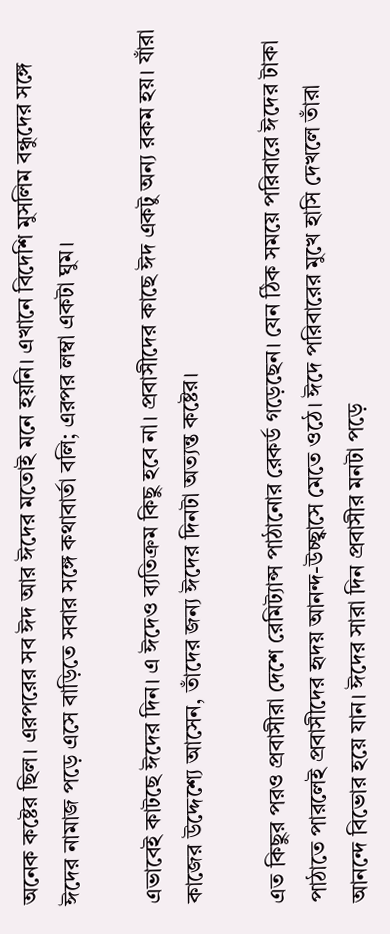অনেক কষ্টের ছিল। এরপরের সব ঈদ আর ঈদের মতোই মনে হয়নি। এখানে বিদেশি মুসলিম বন্ধুদের সঙ্গে ঈদের নামাজ পড়ে এসে বাড়িতে সবার সঙ্গে কথাবার্তা বলি; এরপর লম্বা একটা ঘুম।

এভাবেই কাটছে ঈদের দিন। এ ঈদেও ব্যতিক্রম কিছু হবে না। প্রবাসীদের কাছে ঈদ একটু অন্য রকম হয়। যাঁরা কাজের উদ্দেশ্যে আসেন, তাঁদের জন্য ঈদের দিনটা অত্যন্ত কষ্টের।

এত কিছুর পরও প্রবাসীরা দেশে রেমিট্যান্স পাঠানোর রেকর্ড গড়েছেন। যেন ঠিক সময়ে পরিবারে ঈদের টাকা পাঠাতে পারলেই প্রবাসীদের হৃদয় আনন্দ-উচ্ছ্বাসে মেতে ওঠে। ঈদে পরিবারের মুখে হাসি দেখলে তাঁরা আনন্দে বিভোর হয়ে যান। ঈদের সারা দিন প্রবাসীর মনটা পড়ে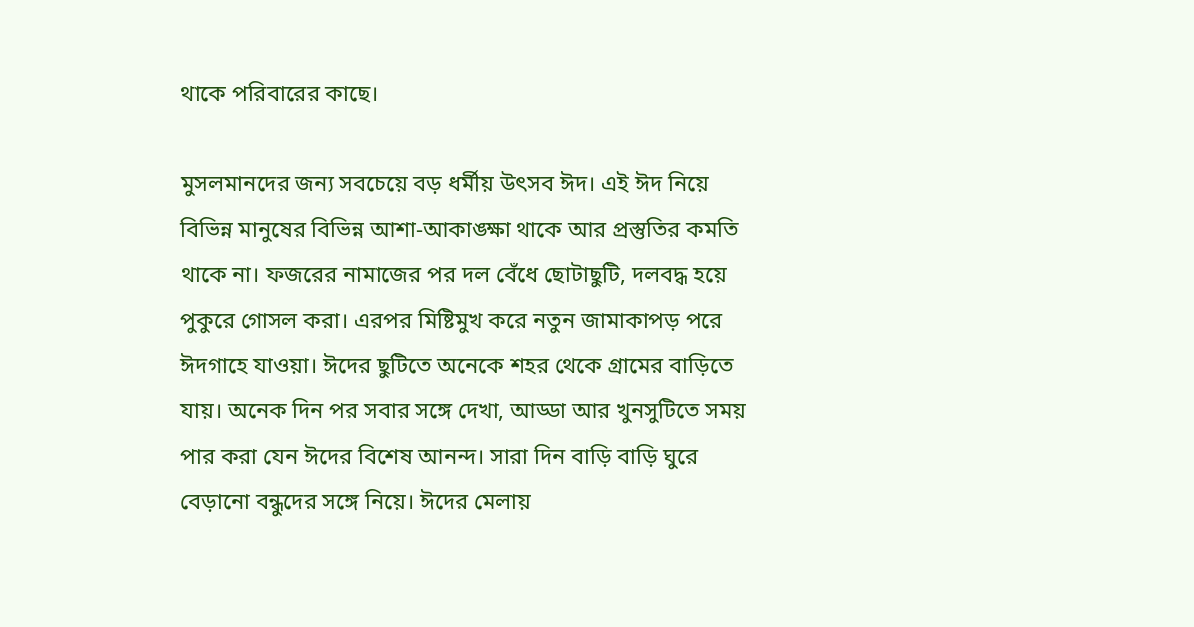থাকে পরিবারের কাছে।

মুসলমানদের জন্য সবচেয়ে বড় ধর্মীয় উৎসব ঈদ। এই ঈদ নিয়ে বিভিন্ন মানুষের বিভিন্ন আশা-আকাঙ্ক্ষা থাকে আর প্রস্তুতির কমতি থাকে না। ফজরের নামাজের পর দল বেঁধে ছোটাছুটি, দলবদ্ধ হয়ে পুকুরে গোসল করা। এরপর মিষ্টিমুখ করে নতুন জামাকাপড় পরে ঈদগাহে যাওয়া। ঈদের ছুটিতে অনেকে শহর থেকে গ্রামের বাড়িতে যায়। অনেক দিন পর সবার সঙ্গে দেখা, আড্ডা আর খুনসুটিতে সময় পার করা যেন ঈদের বিশেষ আনন্দ। সারা দিন বাড়ি বাড়ি ঘুরে বেড়ানো বন্ধুদের সঙ্গে নিয়ে। ঈদের মেলায়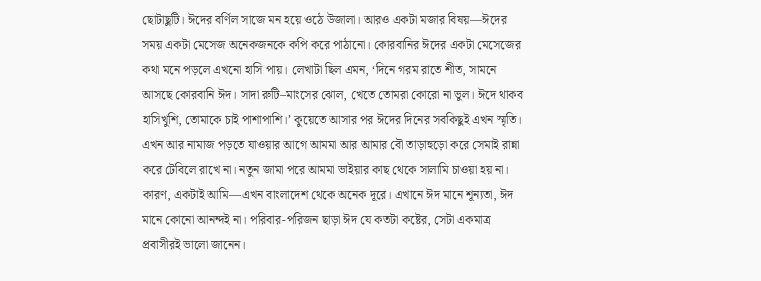ছোটাছুটি। ঈদের বর্ণিল সাজে মন হয়ে ওঠে উজালা। আরও একটা মজার বিষয়—ঈদের সময় একটা মেসেজ অনেকজনকে কপি করে পাঠানো। কোরবানির ঈদের একটা মেসেজের কথা মনে পড়লে এখনো হাসি পায়। লেখাটা ছিল এমন, ‘দিনে গরম রাতে শীত, সামনে আসছে কোরবানি ঈদ। সাদা রুটি–মাংসের ঝোল, খেতে তোমরা কোরো না ভুল। ঈদে থাকব হাসিখুশি, তোমাকে চাই পাশাপাশি।’ কুয়েতে আসার পর ঈদের দিনের সবকিছুই এখন স্মৃতি। এখন আর নামাজ পড়তে যাওয়ার আগে আমমা আর আমার বৌ তাড়াহুড়ো করে সেমাই রান্না করে টেবিলে রাখে না। নতুন জামা পরে আমমা ভাইয়ার কাছ থেকে সালামি চাওয়া হয় না। কারণ, একটাই আমি—এখন বাংলাদেশ থেকে অনেক দূরে। এখানে ঈদ মানে শূন্যতা, ঈদ মানে কোনো আনন্দই না। পরিবার-পরিজন ছাড়া ঈদ যে কতটা কষ্টের, সেটা একমাত্র প্রবাসীরই ভালো জানেন।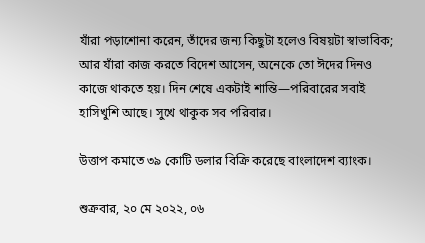যাঁরা পড়াশোনা করেন, তাঁদের জন্য কিছুটা হলেও বিষয়টা স্বাভাবিক; আর যাঁরা কাজ করতে বিদেশ আসেন, অনেকে তো ঈদের দিনও কাজে থাকতে হয়। দিন শেষে একটাই শান্তি—পরিবারের সবাই হাসিখুশি আছে। সুখে থাকুক সব পরিবার।

উত্তাপ কমাতে ৩৯ কোটি ডলার বিক্রি করেছে বাংলাদেশ ব্যাংক।

শুক্রবার, ২০ মে ২০২২, ০৬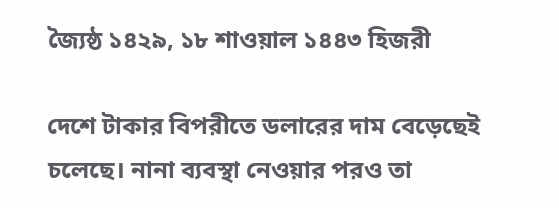জ্যৈষ্ঠ ১৪২৯, ১৮ শাওয়াল ১৪৪৩ হিজরী

দেশে টাকার বিপরীতে ডলারের দাম বেড়েছেই চলেছে। নানা ব্যবস্থা নেওয়ার পরও তা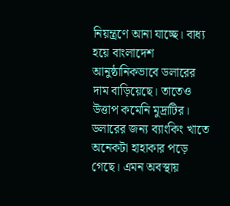নিয়ন্ত্রণে আনা যাচ্ছে। বাধ্য হয়ে বাংলাদেশ আনুষ্ঠানিকভাবে ডলারের দাম বাড়িয়েছে। তাতেও উত্তাপ কমেনি মুদ্রাটির। ডলারের জন্য ব্যাংকিং খাতে অনেকটা হাহাকার পড়ে গেছে। এমন অবস্থায়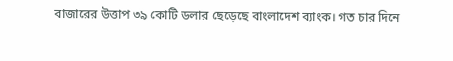বাজারের উত্তাপ ৩৯ কোটি ডলার ছেড়েছে বাংলাদেশ ব্যাংক। গত চার দিনে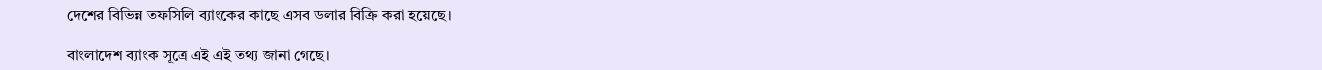দেশের বিভিন্ন তফসিলি ব্যাংকের কাছে এসব ডলার বিক্রি করা হয়েছে।

বাংলাদেশ ব্যাংক সূত্রে এই এই তথ্য জানা গেছে।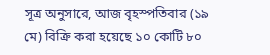সূত্র অনুসারে, আজ বৃহস্পতিবার (১৯ মে) বিক্রি করা হয়েছে ১০ কোটি ৮০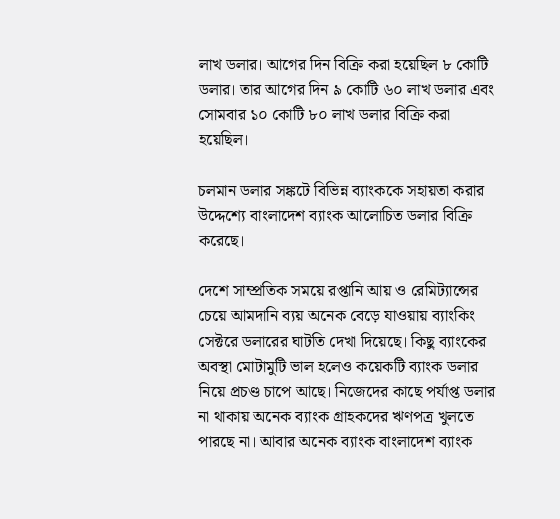লাখ ডলার। আগের দিন বিক্রি করা হয়েছিল ৮ কোটি ডলার। তার আগের দিন ৯ কোটি ৬০ লাখ ডলার এবং সোমবার ১০ কোটি ৮০ লাখ ডলার বিক্রি করা হয়েছিল।

চলমান ডলার সঙ্কটে বিভিন্ন ব্যাংককে সহায়তা করার উদ্দেশ্যে বাংলাদেশ ব্যাংক আলোচিত ডলার বিক্রি করেছে।

দেশে সাম্প্রতিক সময়ে রপ্তানি আয় ও রেমিট্যান্সের চেয়ে আমদানি ব্যয় অনেক বেড়ে যাওয়ায় ব্যাংকিং সেক্টরে ডলারের ঘাটতি দেখা দিয়েছে। কিছু ব্যাংকের অবস্থা মোটামুটি ভাল হলেও কয়েকটি ব্যাংক ডলার নিয়ে প্রচণ্ড চাপে আছে। নিজেদের কাছে পর্যাপ্ত ডলার না থাকায় অনেক ব্যাংক গ্রাহকদের ঋণপত্র খুলতে পারছে না। আবার অনেক ব্যাংক বাংলাদেশ ব্যাংক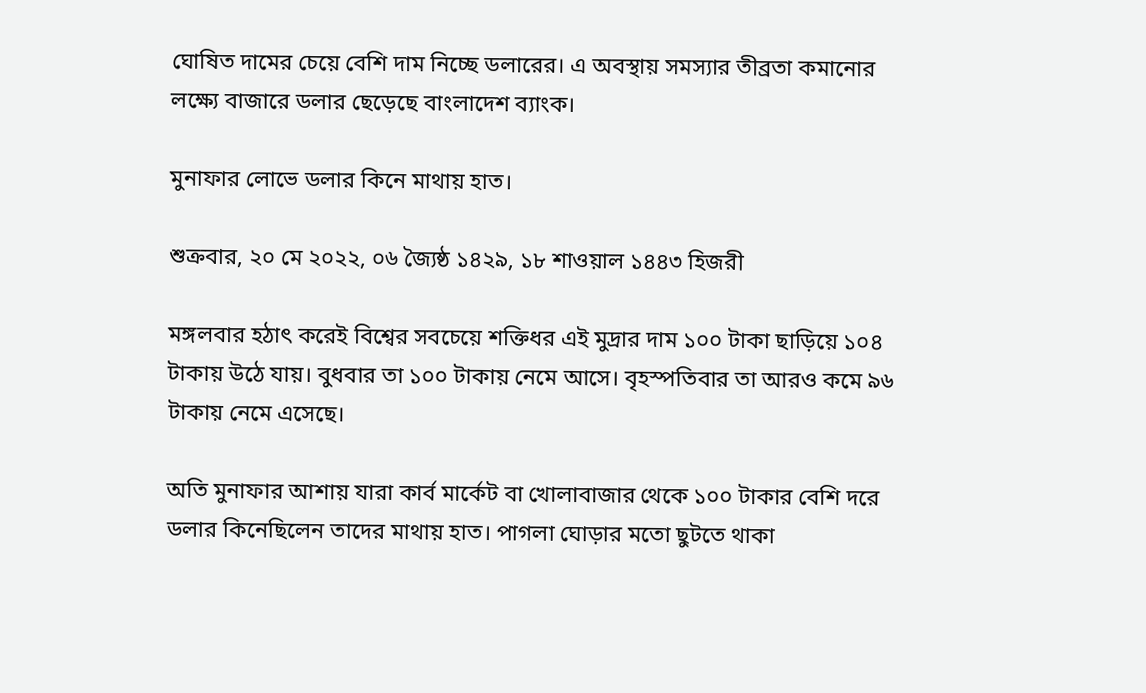ঘোষিত দামের চেয়ে বেশি দাম নিচ্ছে ডলারের। এ অবস্থায় সমস্যার তীব্রতা কমানোর লক্ষ্যে বাজারে ডলার ছেড়েছে বাংলাদেশ ব্যাংক।

মুনাফার লোভে ডলার কিনে মাথায় হাত।

শুক্রবার, ২০ মে ২০২২, ০৬ জ্যৈষ্ঠ ১৪২৯, ১৮ শাওয়াল ১৪৪৩ হিজরী

মঙ্গলবার হঠাৎ করেই বিশ্বের সবচেয়ে শক্তিধর এই মুদ্রার দাম ১০০ টাকা ছাড়িয়ে ১০৪ টাকায় উঠে যায়। বুধবার তা ১০০ টাকায় নেমে আসে। বৃহস্পতিবার তা আরও কমে ৯৬ টাকায় নেমে এসেছে।

অতি মুনাফার আশায় যারা কার্ব মার্কেট বা খোলাবাজার থেকে ১০০ টাকার বেশি দরে ডলার কিনেছিলেন তাদের মাথায় হাত। পাগলা ঘোড়ার মতো ছুটতে থাকা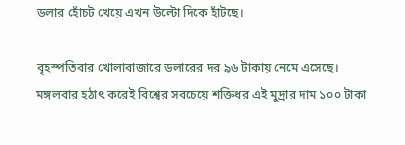ডলার হোঁচট খেয়ে এখন উল্টো দিকে হাঁটছে।

বৃহস্পতিবার খোলাবাজারে ডলারের দর ৯৬ টাকায় নেমে এসেছে। মঙ্গলবার হঠাৎ করেই বিশ্বের সবচেয়ে শক্তিধর এই মুদ্রার দাম ১০০ টাকা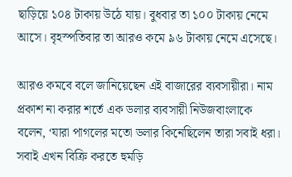ছাড়িয়ে ১০৪ টাকায় উঠে যায়। বুধবার তা ১০০ টাকায় নেমে আসে। বৃহস্পতিবার তা আরও কমে ৯৬ টাকায় নেমে এসেছে।

আরও কমবে বলে জানিয়েছেন এই বাজারের ব্যবসায়ীরা। নাম প্রকাশ না করার শর্তে এক ডলার ব্যবসায়ী নিউজবাংলাকে বলেন, ‘যারা পাগলের মতো ডলার কিনেছিলেন তারা সবাই ধরা। সবাই এখন বিক্রি করতে হুমড়ি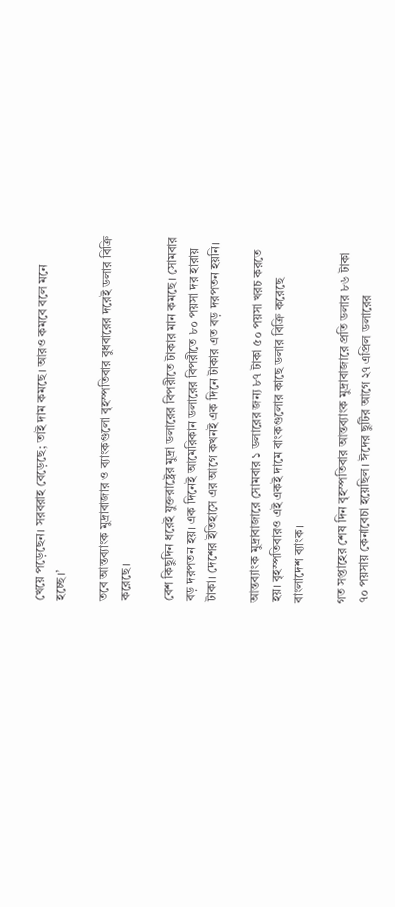খেয়ে পড়েছেন। সরবরাহ বেড়েছে; তাই দাম কমছে। আরও কমবে বলে মনে হচ্ছে।’

তবে আন্তব্যাংক মুদ্রাবাজার ও ব্যাংকগুলো বৃহস্পতিবার বুধবারের দরেই ডলার বিক্রি করেছে।

বেশ কিছুদিন ধরেই যুক্তরাষ্ট্রের মুদ্রা ডলারের বিপরীতে টাকার মান কমছে। সোমবার বড় দরপতন হয়। এক দিনেই আমেরিকান ডলারের বিপরীতে ৮০ পয়সা দর হারায় টাকা। দেশের ইতিহাসে এর আগে কখনই এক দিনে টাকার এত বড় দরপতন হয়নি।

আন্তব্যাংক মুদ্রাবাজারে সোমবার ১ ডলারের জন্য ৮৭ টাকা ৫০ পয়সা খরচ করতে হয়। বৃহস্পতিবারও এই একই দামে বাংকগুলোর কাছে ডলার বিক্রি করেছে বাংলাদেশ ব্যাংক।

গত সপ্তাহের শেষ দিন বৃহস্পতিবার আন্তব্যাংক মুদ্রাবাজারে প্রতি ডলার ৮৬ টাকা ৭০ পয়সায় কেনাবেচা হয়েছিল। ঈদের ছুটির আগে ২৭ এপ্রিল ডলারের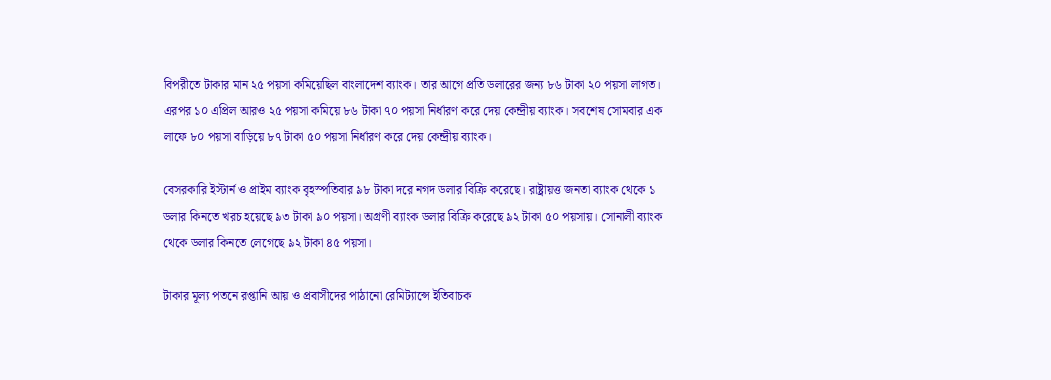বিপরীতে টাকার মান ২৫ পয়সা কমিয়েছিল বাংলাদেশ ব্যাংক। তার আগে প্রতি ডলারের জন্য ৮৬ টাকা ২০ পয়সা লাগত। এরপর ১০ এপ্রিল আরও ২৫ পয়সা কমিয়ে ৮৬ টাকা ৭০ পয়সা নির্ধারণ করে দেয় কেন্দ্রীয় ব্যাংক। সবশেষ সোমবার এক লাফে ৮০ পয়সা বাড়িয়ে ৮৭ টাকা ৫০ পয়সা নির্ধারণ করে দেয় কেন্দ্রীয় ব্যাংক।

বেসরকারি ইস্টার্ন ও প্রাইম ব্যাংক বৃহস্পতিবার ৯৮ টাকা দরে নগদ ডলার বিক্রি করেছে। রাষ্ট্রায়ত্ত জনতা ব্যাংক থেকে ১ ডলার কিনতে খরচ হয়েছে ৯৩ টাকা ৯০ পয়সা। অগ্রণী ব্যাংক ডলার বিক্রি করেছে ৯২ টাকা ৫০ পয়সায়। সোনালী ব্যাংক থেকে ডলার কিনতে লেগেছে ৯২ টাকা ৪৫ পয়সা।

টাকার মূল্য পতনে রপ্তানি আয় ও প্রবাসীদের পাঠানো রেমিট্যান্সে ইতিবাচক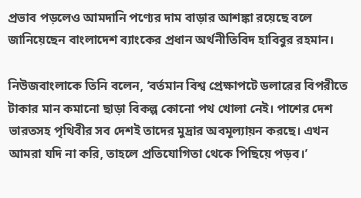প্রভাব পড়লেও আমদানি পণ্যের দাম বাড়ার আশঙ্কা রয়েছে বলে জানিয়েছেন বাংলাদেশ ব্যাংকের প্রধান অর্থনীতিবিদ হাবিবুর রহমান।

নিউজবাংলাকে তিনি বলেন, ‘বর্তমান বিশ্ব প্রেক্ষাপটে ডলারের বিপরীতে টাকার মান কমানো ছাড়া বিকল্প কোনো পথ খোলা নেই। পাশের দেশ ভারতসহ পৃথিবীর সব দেশই তাদের মুদ্রার অবমূল্যায়ন করছে। এখন আমরা যদি না করি, তাহলে প্রতিযোগিতা থেকে পিছিয়ে পড়ব।’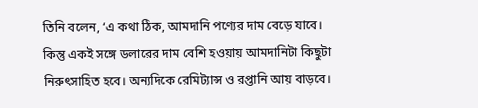তিনি বলেন, ‘এ কথা ঠিক, আমদানি পণ্যের দাম বেড়ে যাবে। কিন্তু একই সঙ্গে ডলারের দাম বেশি হওয়ায় আমদানিটা কিছুটা নিরুৎসাহিত হবে। অন্যদিকে রেমিট্যান্স ও রপ্তানি আয় বাড়বে।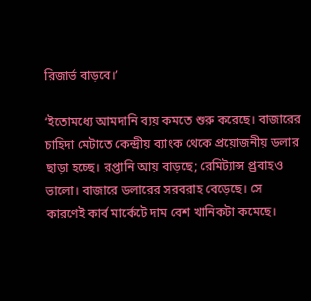রিজার্ভ বাড়বে।’

‘ইতোমধ্যে আমদানি ব্যয় কমতে শুরু করেছে। বাজারের চাহিদা মেটাতে কেন্দ্রীয় ব্যাংক থেকে প্রয়োজনীয় ডলার ছাড়া হচ্ছে। রপ্তানি আয় বাড়ছে; রেমিট্যান্স প্র্রবাহও ভালো। বাজারে ডলারের সরবরাহ বেড়েছে। সে কারণেই কার্ব মার্কেটে দাম বেশ খানিকটা কমেছে।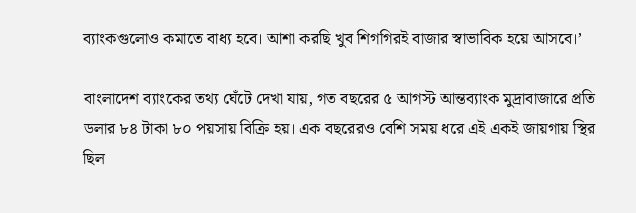ব্যাংকগুলোও কমাতে বাধ্য হবে। আশা করছি খুব শিগগিরই বাজার স্বাভাবিক হয়ে আসবে।’

বাংলাদেশ ব্যাংকের তথ্য ঘেঁটে দেখা যায়, গত বছরের ৫ আগস্ট আন্তব্যাংক মুদ্রাবাজারে প্রতি ডলার ৮৪ টাকা ৮০ পয়সায় বিক্রি হয়। এক বছরেরও বেশি সময় ধরে এই একই জায়গায় স্থির ছিল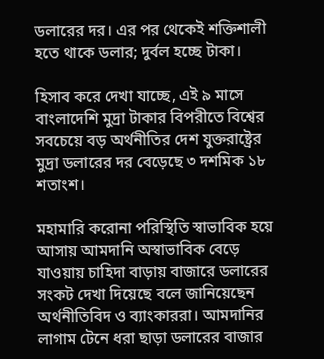ডলারের দর। এর পর থেকেই শক্তিশালী হতে থাকে ডলার; দুর্বল হচ্ছে টাকা।

হিসাব করে দেখা যাচ্ছে, এই ৯ মাসে বাংলাদেশি মুদ্রা টাকার বিপরীতে বিশ্বের সবচেয়ে বড় অর্থনীতির দেশ যুক্তরাষ্ট্রের মুদ্রা ডলারের দর বেড়েছে ৩ দশমিক ১৮ শতাংশ।

মহামারি করোনা পরিস্থিতি স্বাভাবিক হয়ে আসায় আমদানি অস্বাভাবিক বেড়ে যাওয়ায় চাহিদা বাড়ায় বাজারে ডলারের সংকট দেখা দিয়েছে বলে জানিয়েছেন অর্থনীতিবিদ ও ব্যাংকাররা। আমদানির লাগাম টেনে ধরা ছাড়া ডলারের বাজার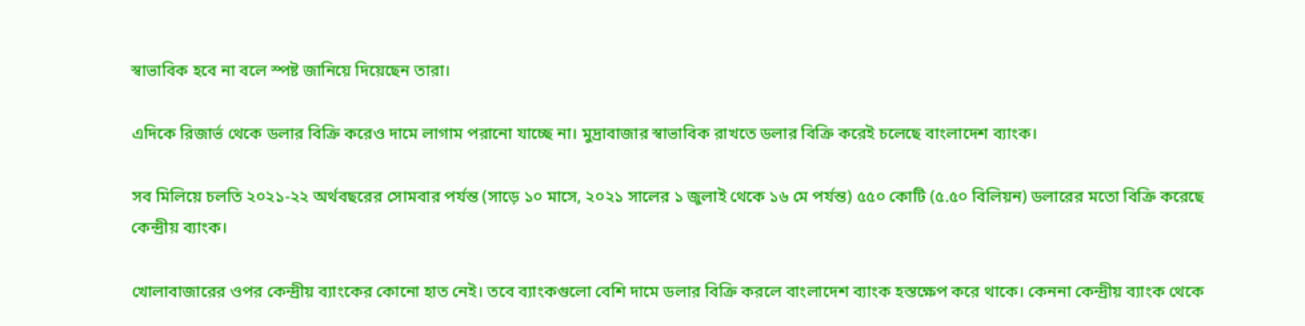স্বাভাবিক হবে না বলে স্পষ্ট জানিয়ে দিয়েছেন তারা।

এদিকে রিজার্ভ থেকে ডলার বিক্রি করেও দামে লাগাম পরানো যাচ্ছে না। মুদ্রাবাজার স্বাভাবিক রাখতে ডলার বিক্রি করেই চলেছে বাংলাদেশ ব্যাংক।

সব মিলিয়ে চলতি ২০২১-২২ অর্থবছরের সোমবার পর্যন্ত (সাড়ে ১০ মাসে, ২০২১ সালের ১ জুলাই থেকে ১৬ মে পর্যন্ত) ৫৫০ কোটি (৫.৫০ বিলিয়ন) ডলারের মতো বিক্রি করেছে কেন্দ্রীয় ব্যাংক।

খোলাবাজারের ওপর কেন্দ্রীয় ব্যাংকের কোনো হাত নেই। তবে ব্যাংকগুলো বেশি দামে ডলার বিক্রি করলে বাংলাদেশ ব্যাংক হস্তক্ষেপ করে থাকে। কেননা কেন্দ্রীয় ব্যাংক থেকে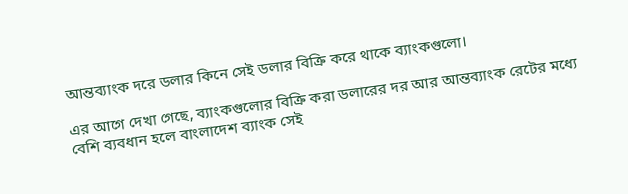আন্তব্যাংক দরে ডলার কিনে সেই ডলার বিক্রি করে থাকে ব্যাংকগুলো।

এর আগে দেখা গেছে, ব্যাংকগুলোর বিক্রি করা ডলারের দর আর আন্তব্যাংক রেটের মধ্যে বেশি ব্যবধান হলে বাংলাদেশ ব্যাংক সেই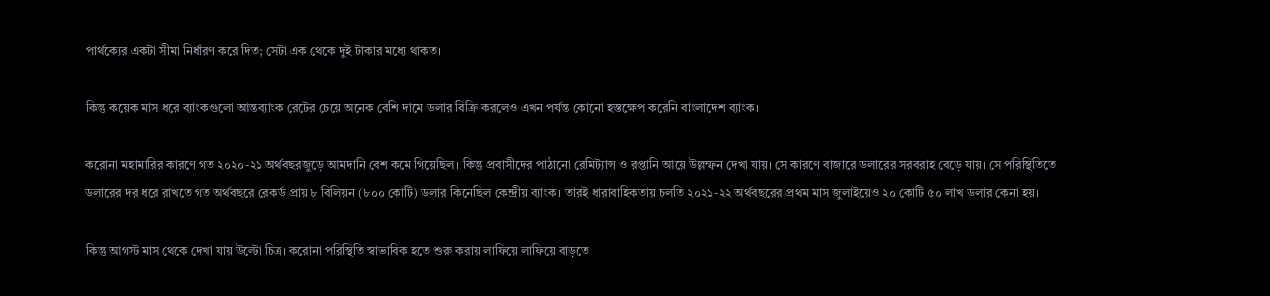পার্থক্যের একটা সীমা নির্ধারণ করে দিত; সেটা এক থেকে দুই টাকার মধ্যে থাকত।

কিন্তু কয়েক মাস ধরে ব্যাংকগুলো আন্তব্যাংক রেটের চেয়ে অনেক বেশি দামে ডলার বিক্রি করলেও এখন পর্যন্ত কোনো হস্তক্ষেপ করেনি বাংলাদেশ ব্যাংক।

করোনা মহামারির কারণে গত ২০২০-২১ অর্থবছরজুড়ে আমদানি বেশ কমে গিয়েছিল। কিন্তু প্রবাসীদের পাঠানো রেমিট্যান্স ও রপ্তানি আয়ে উল্লম্ফন দেখা যায়। সে কারণে বাজারে ডলারের সরবরাহ বেড়ে যায়। সে পরিস্থিতিতে ডলারের দর ধরে রাখতে গত অর্থবছরে রেকর্ড প্রায় ৮ বিলিয়ন (৮০০ কোটি) ডলার কিনেছিল কেন্দ্রীয় ব্যাংক। তারই ধারাবাহিকতায় চলতি ২০২১-২২ অর্থবছরের প্রথম মাস জুলাইয়েও ২০ কোটি ৫০ লাখ ডলার কেনা হয়।

কিন্তু আগস্ট মাস থেকে দেখা যায় উল্টো চিত্র। করোনা পরিস্থিতি স্বাভাবিক হতে শুরু করায় লাফিয়ে লাফিয়ে বাড়তে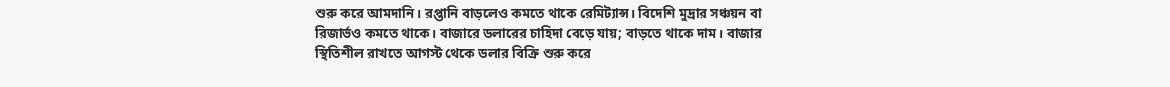শুরু করে আমদানি। রপ্তানি বাড়লেও কমতে থাকে রেমিট্যান্স। বিদেশি মুদ্রার সঞ্চয়ন বা রিজার্ভও কমতে থাকে। বাজারে ডলারের চাহিদা বেড়ে যায়; বাড়তে থাকে দাম। বাজার স্থিতিশীল রাখতে আগস্ট থেকে ডলার বিক্রি শুরু করে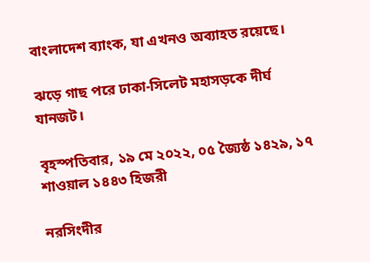বাংলাদেশ ব্যাংক, যা এখনও অব্যাহত রয়েছে।

ঝড়ে গাছ পরে ঢাকা-সিলেট মহাসড়কে দীর্ঘ যানজট।

বৃহস্পতিবার, ১৯ মে ২০২২, ০৫ জ্যৈষ্ঠ ১৪২৯, ১৭ শাওয়াল ১৪৪৩ হিজরী

নরসিংদীর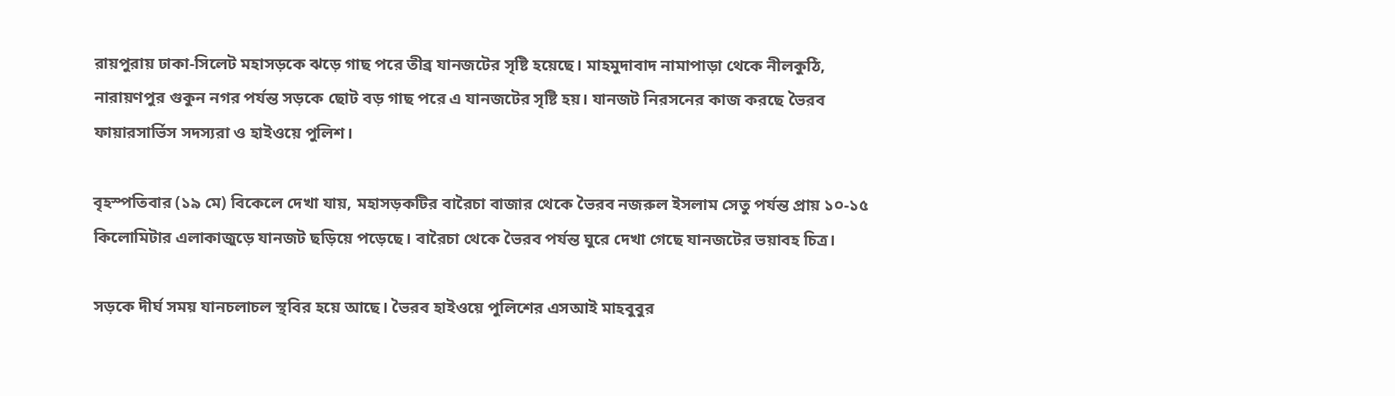রায়পুরায় ঢাকা-সিলেট মহাসড়কে ঝড়ে গাছ পরে তীব্র যানজটের সৃষ্টি হয়েছে। মাহমুদাবাদ নামাপাড়া থেকে নীলকুঠি, নারায়ণপুর গুকুন নগর পর্যন্ত সড়কে ছোট বড় গাছ পরে এ যানজটের সৃষ্টি হয়। যানজট নিরসনের কাজ করছে ভৈরব ফায়ারসার্ভিস সদস্যরা ও হাইওয়ে পুলিশ।

বৃহস্পতিবার (১৯ মে) বিকেলে দেখা যায়, মহাসড়কটির বারৈচা বাজার থেকে ভৈরব নজরুল ইসলাম সেতু পর্যন্ত প্রায় ১০-১৫ কিলোমিটার এলাকাজুড়ে যানজট ছড়িয়ে পড়েছে। বারৈচা থেকে ভৈরব পর্যন্ত ঘুরে দেখা গেছে যানজটের ভয়াবহ চিত্র।

সড়কে দীর্ঘ সময় যানচলাচল স্থবির হয়ে আছে। ভৈরব হাইওয়ে পুলিশের এসআই মাহবুবুর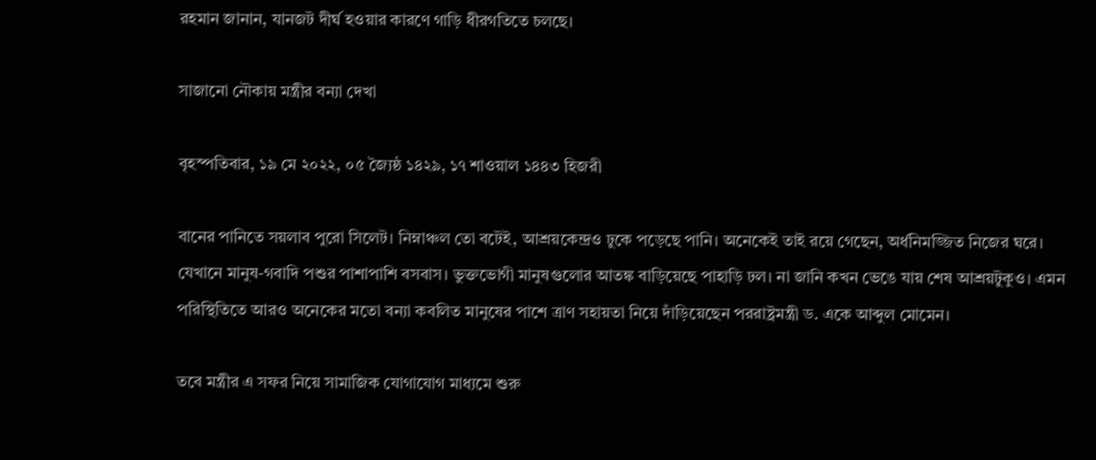রহমান জানান, যানজট দীর্ঘ হওয়ার কারণে গাড়ি ধীরগতিতে চলছে।

সাজানো নৌকায় মন্ত্রীর বন্যা দেখা

বৃহস্পতিবার, ১৯ মে ২০২২, ০৫ জ্যৈষ্ঠ ১৪২৯, ১৭ শাওয়াল ১৪৪৩ হিজরী

বানের পানিতে সয়লাব পুরো সিলেট। নিম্নাঞ্চল তো বটেই, আশ্রয়কেন্দ্রও ঢুকে পড়েছে পানি। অনেকেই তাই রয়ে গেছেন, অর্ধনিমজ্জিত নিজের ঘরে। যেখানে মানুষ-গবাদি পশুর পাশাপাশি বসবাস। ভুক্তভোগী মানুষগুলোর আতঙ্ক বাড়িয়েছে পাহাড়ি ঢল। না জানি কখন ভেঙে যায় শেষ আশ্রয়টুকুও। এমন পরিস্থিতিতে আরও অনেকের মতো বন্যা কবলিত মানুষের পাশে ত্রাণ সহায়তা নিয়ে দাঁড়িয়েছেন পররাষ্ট্রমন্ত্রী ড. একে আব্দুল মোমেন।

তবে মন্ত্রীর এ সফর নিয়ে সামাজিক যোগাযোগ মাধ্যমে শুরু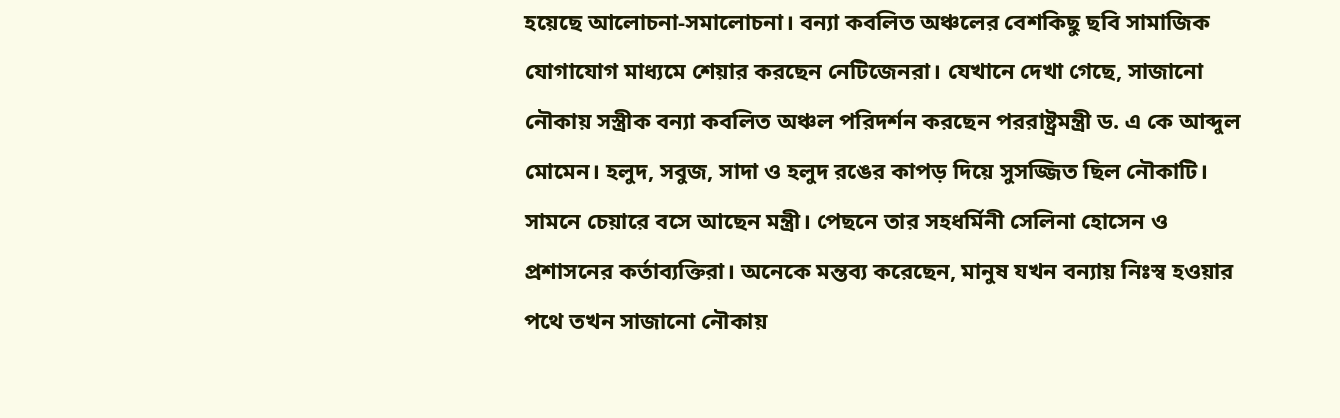হয়েছে আলোচনা-সমালোচনা। বন্যা কবলিত অঞ্চলের বেশকিছু ছবি সামাজিক যোগাযোগ মাধ্যমে শেয়ার করছেন নেটিজেনরা। যেখানে দেখা গেছে, সাজানো নৌকায় সস্ত্রীক বন্যা কবলিত অঞ্চল পরিদর্শন করছেন পররাষ্ট্রমন্ত্রী ড. এ কে আব্দুল মোমেন। হলুদ, সবুজ, সাদা ও হলুদ রঙের কাপড় দিয়ে সুসজ্জিত ছিল নৌকাটি। সামনে চেয়ারে বসে আছেন মন্ত্রী। পেছনে তার সহধর্মিনী সেলিনা হোসেন ও প্রশাসনের কর্তাব্যক্তিরা। অনেকে মন্তব্য করেছেন, মানুষ যখন বন্যায় নিঃস্ব হওয়ার পথে তখন সাজানো নৌকায়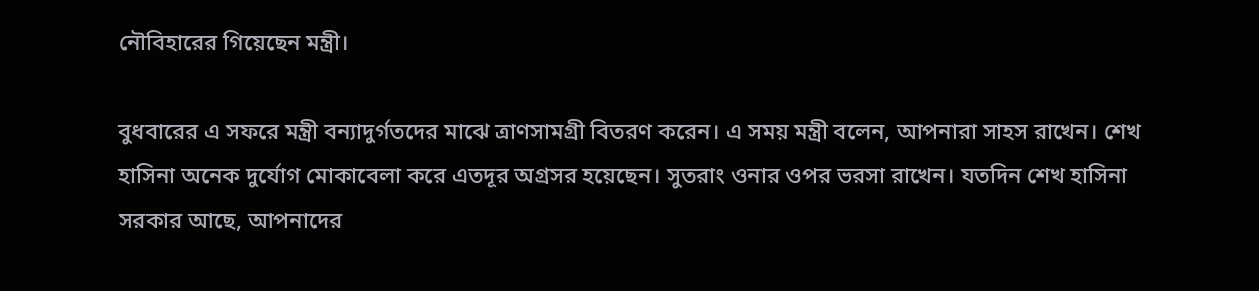নৌবিহারের গিয়েছেন মন্ত্রী।

বুধবারের এ সফরে মন্ত্রী বন্যাদুর্গতদের মাঝে ত্রাণসামগ্রী বিতরণ করেন। এ সময় মন্ত্রী বলেন, আপনারা সাহস রাখেন। শেখ হাসিনা অনেক দুর্যোগ মোকাবেলা করে এতদূর অগ্রসর হয়েছেন। সুতরাং ওনার ওপর ভরসা রাখেন। যতদিন শেখ হাসিনা সরকার আছে, আপনাদের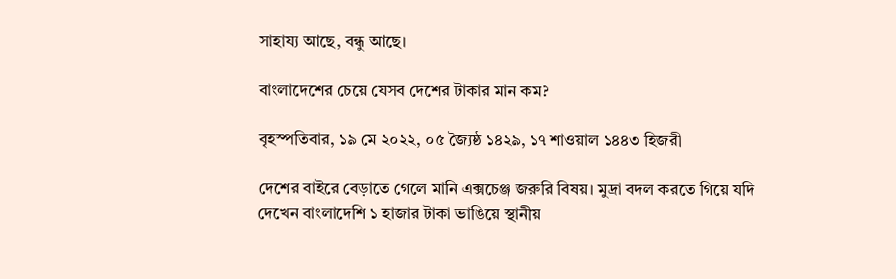সাহায্য আছে, বন্ধু আছে।

বাংলাদেশের চেয়ে যেসব দেশের টাকার মান কম?

বৃহস্পতিবার, ১৯ মে ২০২২, ০৫ জ্যৈষ্ঠ ১৪২৯, ১৭ শাওয়াল ১৪৪৩ হিজরী

দেশের বাইরে বেড়াতে গেলে মানি এক্সচেঞ্জ জরুরি বিষয়। মুদ্রা বদল করতে গিয়ে যদি দেখেন বাংলাদেশি ১ হাজার টাকা ভাঙিয়ে স্থানীয়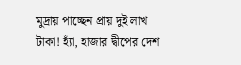মুদ্রায় পাচ্ছেন প্রায় দুই লাখ টাকা! হ্যাঁ, হাজার দ্বীপের দেশ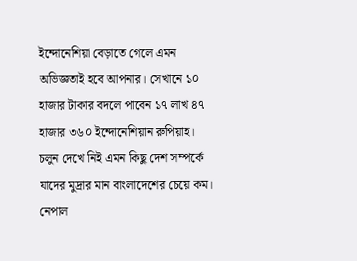ইন্দোনেশিয়া বেড়াতে গেলে এমন অভিজ্ঞতাই হবে আপনার। সেখানে ১০ হাজার টাকার বদলে পাবেন ১৭ লাখ ৪৭ হাজার ৩৬০ ইন্দোনেশিয়ান রুপিয়াহ। চলুন দেখে নিই এমন কিছু দেশ সম্পর্কে যাদের মুদ্রার মান বাংলাদেশের চেয়ে কম।
নেপাল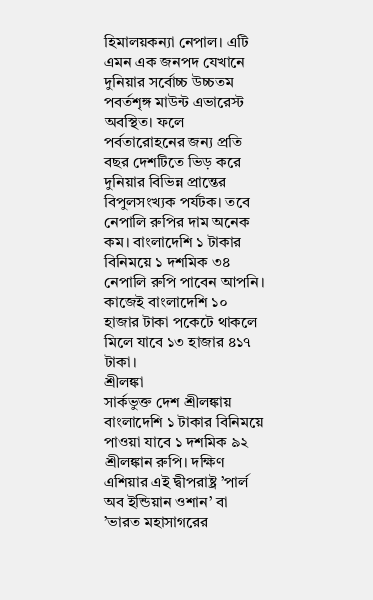হিমালয়কন্যা নেপাল। এটি এমন এক জনপদ যেখানে দুনিয়ার সর্বোচ্চ উচ্চতম পবর্তশৃঙ্গ মাউন্ট এভারেস্ট অবস্থিত। ফলে পর্বতারোহনের জন্য প্রতি বছর দেশটিতে ভিড় করে দুনিয়ার বিভিন্ন প্রান্তের বিপুলসংখ্যক পর্যটক। তবে নেপালি রুপির দাম অনেক কম। বাংলাদেশি ১ টাকার বিনিময়ে ১ দশমিক ৩৪ নেপালি রুপি পাবেন আপনি। কাজেই বাংলাদেশি ১০ হাজার টাকা পকেটে থাকলে মিলে যাবে ১৩ হাজার ৪১৭ টাকা।
শ্রীলঙ্কা
সার্কভুক্ত দেশ শ্রীলঙ্কায় বাংলাদেশি ১ টাকার বিনিময়ে পাওয়া যাবে ১ দশমিক ৯২ শ্রীলঙ্কান রুপি। দক্ষিণ এশিয়ার এই দ্বীপরাষ্ট্র ‌’পার্ল অব ইন্ডিয়ান ওশান’ বা ’ভারত মহাসাগরের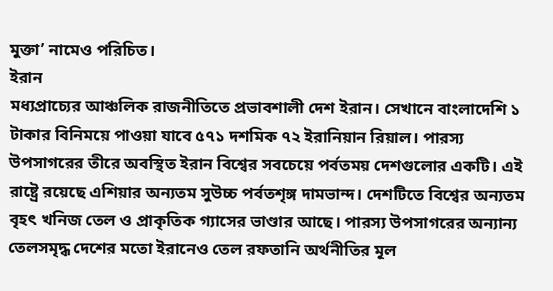মুক্তা’ নামেও পরিচিত।
ইরান
মধ্যপ্রাচ্যের আঞ্চলিক রাজনীতিতে প্রভাবশালী দেশ ইরান। সেখানে বাংলাদেশি ১ টাকার বিনিময়ে পাওয়া যাবে ৫৭১ দশমিক ৭২ ইরানিয়ান রিয়াল। পারস্য উপসাগরের তীরে অবস্থিত ইরান বিশ্বের সবচেয়ে পর্বতময় দেশগুলোর একটি। এই রাষ্ট্রে রয়েছে এশিয়ার অন্যতম সুউচ্চ পর্বতশৃঙ্গ দামভান্দ। দেশটিতে বিশ্বের অন্যতম বৃহৎ খনিজ তেল ও প্রাকৃতিক গ্যাসের ভাণ্ডার আছে। পারস্য উপসাগরের অন্যান্য তেলসমৃদ্ধ দেশের মতো ইরানেও তেল রফতানি অর্থনীতির মূল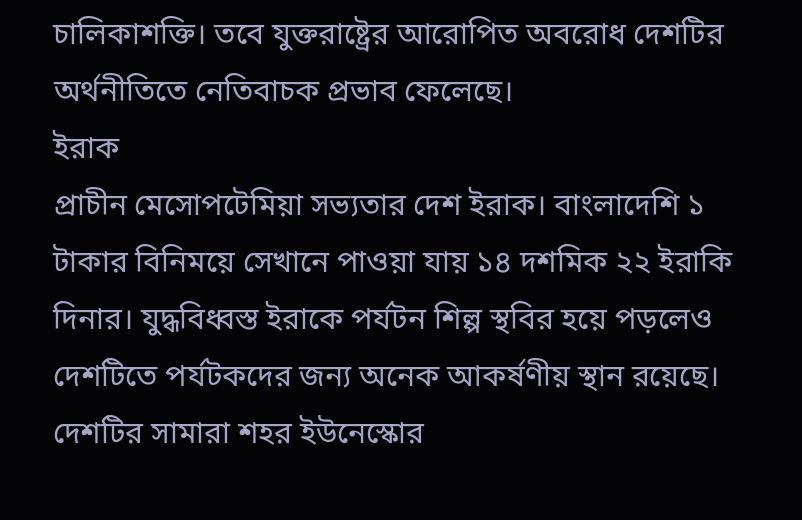চালিকাশক্তি। তবে যুক্তরাষ্ট্রের আরোপিত অবরোধ দেশটির অর্থনীতিতে নেতিবাচক প্রভাব ফেলেছে।
ইরাক
প্রাচীন মেসোপটেমিয়া সভ্যতার দেশ ইরাক। বাংলাদেশি ১ টাকার বিনিময়ে সেখানে পাওয়া যায় ১৪ দশমিক ২২ ইরাকি দিনার। যুদ্ধবিধ্বস্ত ইরাকে পর্যটন শিল্প স্থবির হয়ে পড়লেও দেশটিতে পর্যটকদের জন্য অনেক আকর্ষণীয় স্থান রয়েছে। দেশটির সামারা শহর ইউনেস্কোর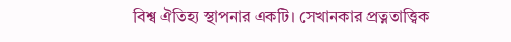বিশ্ব ঐতিহ্য স্থাপনার একটি। সেখানকার প্রত্নতাত্ত্বিক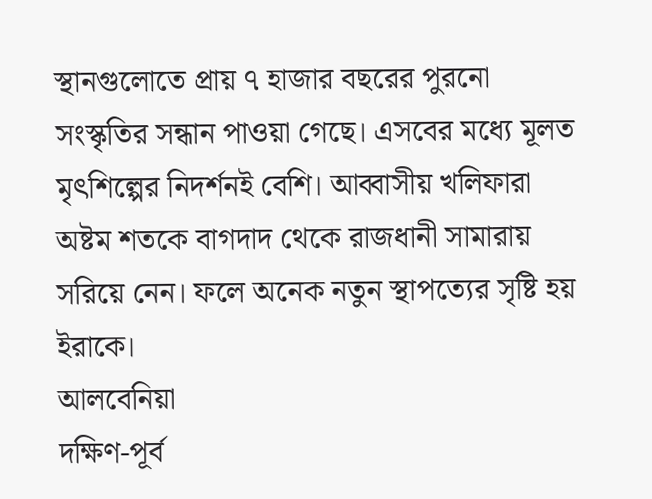স্থানগুলোতে প্রায় ৭ হাজার বছরের পুরনো সংস্কৃতির সন্ধান পাওয়া গেছে। এসবের মধ্যে মূলত মৃৎশিল্পের নিদর্শনই বেশি। আব্বাসীয় খলিফারা অষ্টম শতকে বাগদাদ থেকে রাজধানী সামারায় সরিয়ে নেন। ফলে অনেক নতুন স্থাপত্যের সৃষ্টি হয় ইরাকে।
আলবেনিয়া
দক্ষিণ-পূর্ব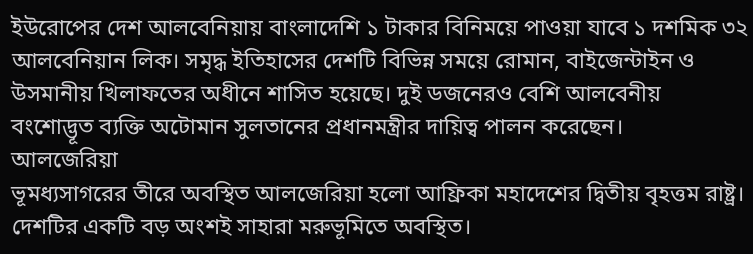ইউরোপের দেশ আলবেনিয়ায় বাংলাদেশি ১ টাকার বিনিময়ে পাওয়া যাবে ১ দশমিক ৩২ আলবেনিয়ান লিক। সমৃদ্ধ ইতিহাসের দেশটি বিভিন্ন সময়ে রোমান, বাইজেন্টাইন ও উসমানীয় খিলাফতের অধীনে শাসিত হয়েছে। দুই ডজনেরও বেশি আলবেনীয় বংশোদ্ভূত ব্যক্তি অটোমান সুলতানের প্রধানমন্ত্রীর দায়িত্ব পালন করেছেন।
আলজেরিয়া
ভূমধ্যসাগরের তীরে অবস্থিত আলজেরিয়া হলো আফ্রিকা মহাদেশের দ্বিতীয় বৃহত্তম রাষ্ট্র। দেশটির একটি বড় অংশই সাহারা মরুভূমিতে অবস্থিত।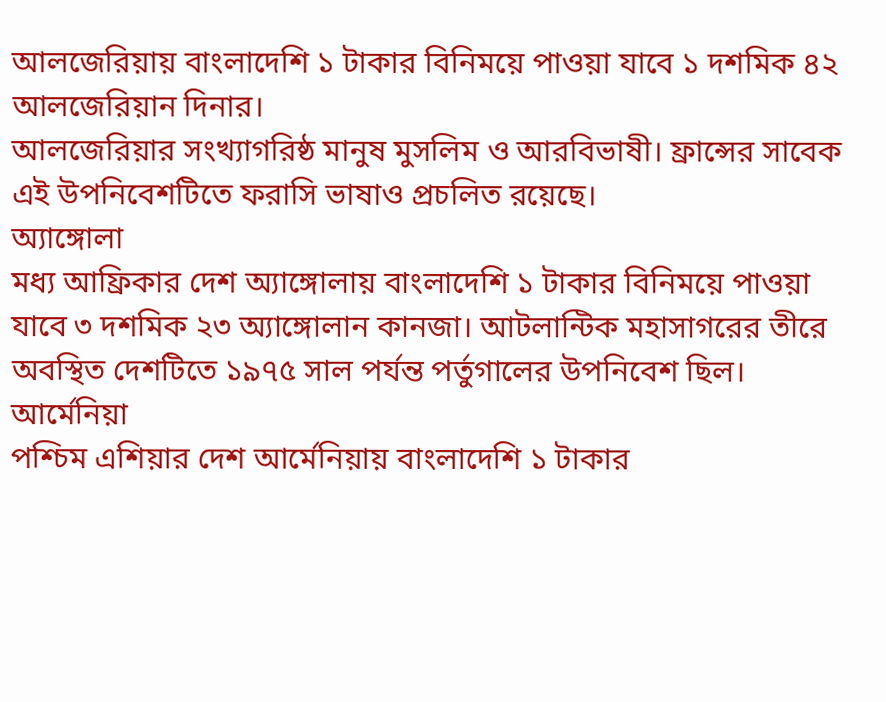আলজেরিয়ায় বাংলাদেশি ১ টাকার বিনিময়ে পাওয়া যাবে ১ দশমিক ৪২ আলজেরিয়ান দিনার।
আলজেরিয়ার সংখ্যাগরিষ্ঠ মানুষ মুসলিম ও আরবিভাষী। ফ্রান্সের সাবেক এই উপনিবেশটিতে ফরাসি ভাষাও প্রচলিত রয়েছে।
অ্যাঙ্গোলা
মধ্য আফ্রিকার দেশ অ্যাঙ্গোলায় বাংলাদেশি ১ টাকার বিনিময়ে পাওয়া যাবে ৩ দশমিক ২৩ অ্যাঙ্গোলান কানজা। আটলান্টিক মহাসাগরের তীরে অবস্থিত দেশটিতে ১৯৭৫ সাল পর্যন্ত পর্তুগালের উপনিবেশ ছিল।
আর্মেনিয়া
পশ্চিম এশিয়ার দেশ আর্মেনিয়ায় বাংলাদেশি ১ টাকার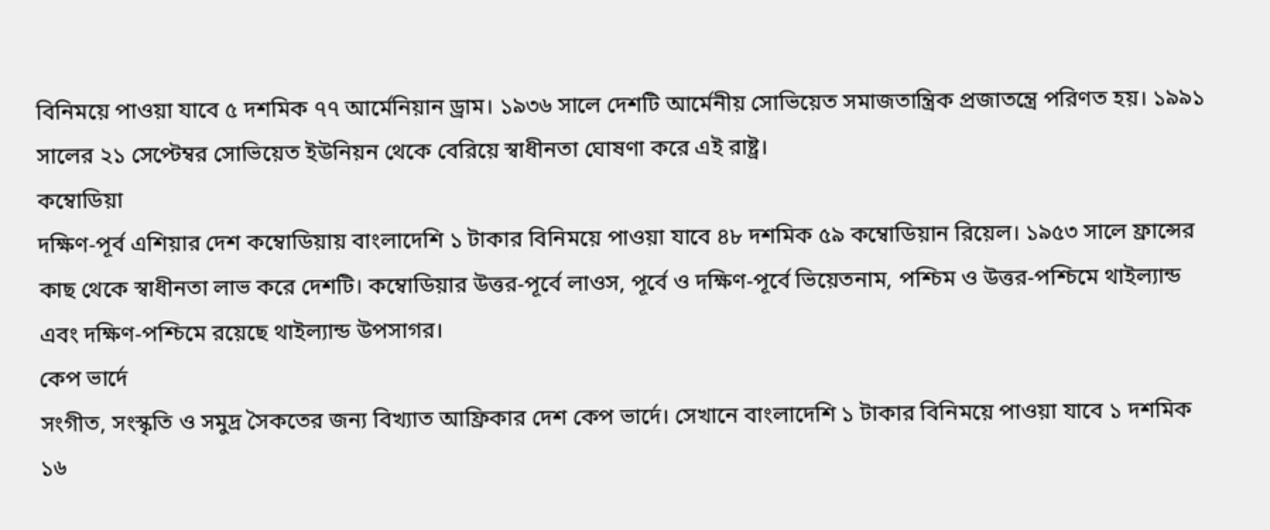বিনিময়ে পাওয়া যাবে ৫ দশমিক ৭৭ আর্মেনিয়ান ড্রাম। ১৯৩৬ সালে দেশটি আর্মেনীয় সোভিয়েত সমাজতান্ত্রিক প্রজাতন্ত্রে পরিণত হয়। ১৯৯১ সালের ২১ সেপ্টেম্বর সোভিয়েত ইউনিয়ন থেকে বেরিয়ে স্বাধীনতা ঘোষণা করে এই রাষ্ট্র।
কম্বোডিয়া
দক্ষিণ-পূর্ব এশিয়ার দেশ কম্বোডিয়ায় বাংলাদেশি ১ টাকার বিনিময়ে পাওয়া যাবে ৪৮ দশমিক ৫৯ কম্বোডিয়ান রিয়েল। ১৯৫৩ সালে ফ্রান্সের কাছ থেকে স্বাধীনতা লাভ করে দেশটি। কম্বোডিয়ার উত্তর-পূর্বে লাওস, পূর্বে ও দক্ষিণ-পূর্বে ভিয়েতনাম, পশ্চিম ও উত্তর-পশ্চিমে থাইল্যান্ড এবং দক্ষিণ-পশ্চিমে রয়েছে থাইল্যান্ড উপসাগর।
কেপ ভার্দে
সংগীত, সংস্কৃতি ও সমুদ্র সৈকতের জন্য বিখ্যাত আফ্রিকার দেশ কেপ ভার্দে। সেখানে বাংলাদেশি ১ টাকার বিনিময়ে পাওয়া যাবে ১ দশমিক ১৬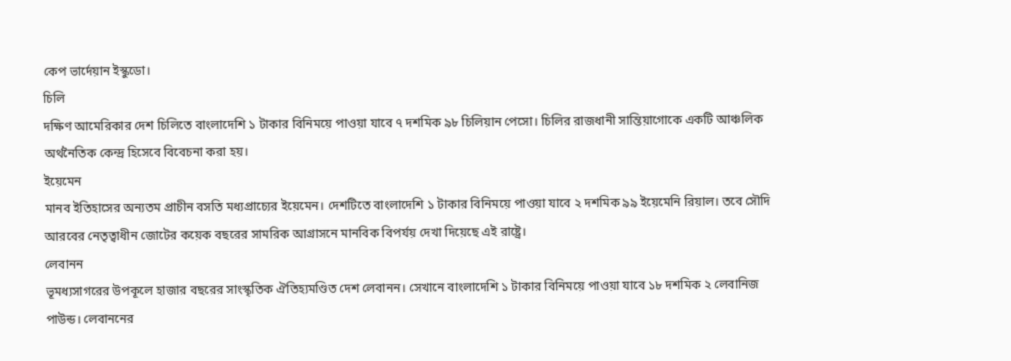কেপ ভার্দেয়ান ইস্কুডো।
চিলি
দক্ষিণ আমেরিকার দেশ চিলিতে বাংলাদেশি ১ টাকার বিনিময়ে পাওয়া যাবে ৭ দশমিক ৯৮ চিলিয়ান পেসো। চিলির রাজধানী সান্তিয়াগোকে একটি আঞ্চলিক অর্থনৈতিক কেন্দ্র হিসেবে বিবেচনা করা হয়।
ইয়েমেন
মানব ইতিহাসের অন্যতম প্রাচীন বসতি মধ্যপ্রাচ্যের ইয়েমেন। দেশটিতে বাংলাদেশি ১ টাকার বিনিময়ে পাওয়া যাবে ২ দশমিক ৯৯ ইয়েমেনি রিয়াল। তবে সৌদি আরবের নেতৃত্বাধীন জোটের কয়েক বছরের সামরিক আগ্রাসনে মানবিক বিপর্যয় দেখা দিয়েছে এই রাষ্ট্রে।
লেবানন
ভূমধ্যসাগরের উপকূলে হাজার বছরের সাংস্কৃতিক ঐতিহ্যমণ্ডিত দেশ লেবানন। সেখানে বাংলাদেশি ১ টাকার বিনিময়ে পাওয়া যাবে ১৮ দশমিক ২ লেবানিজ পাউন্ড। লেবাননের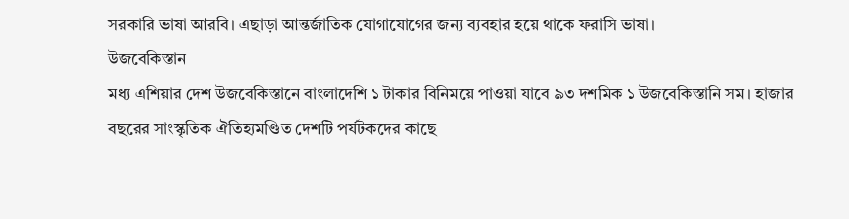সরকারি ভাষা আরবি। এছাড়া আন্তর্জাতিক যোগাযোগের জন্য ব্যবহার হয়ে থাকে ফরাসি ভাষা।
উজবেকিস্তান
মধ্য এশিয়ার দেশ উজবেকিস্তানে বাংলাদেশি ১ টাকার বিনিময়ে পাওয়া যাবে ৯৩ দশমিক ১ উজবেকিস্তানি সম। হাজার বছরের সাংস্কৃতিক ঐতিহ্যমণ্ডিত দেশটি পর্যটকদের কাছে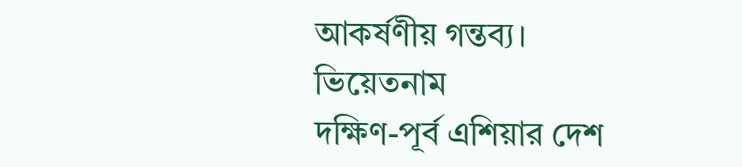আকর্ষণীয় গন্তব্য।
ভিয়েতনাম
দক্ষিণ-পূর্ব এশিয়ার দেশ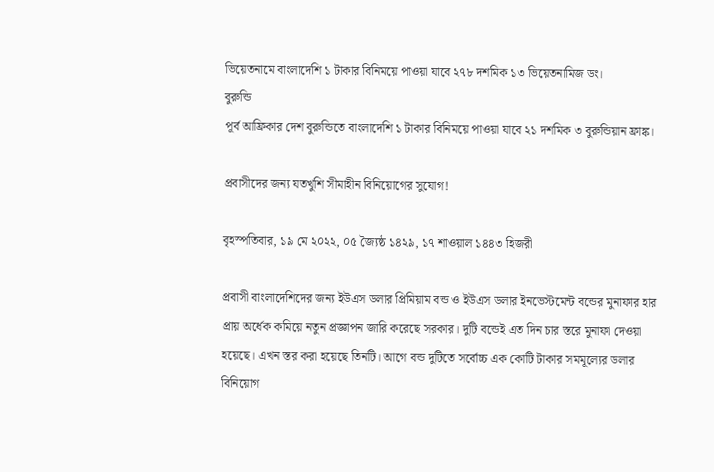ভিয়েতনামে বাংলাদেশি ১ টাকার বিনিময়ে পাওয়া যাবে ২৭৮ দশমিক ১৩ ভিয়েতনামিজ ডং।
বুরুন্ডি
পূর্ব আফ্রিকার দেশ বুরুন্ডিতে বাংলাদেশি ১ টাকার বিনিময়ে পাওয়া যাবে ২১ দশমিক ৩ বুরুন্ডিয়ান ফ্রাঙ্ক।

প্রবাসীদের জন্য যতখুশি সীমাহীন বিনিয়োগের সুযোগ!

বৃহস্পতিবার, ১৯ মে ২০২২, ০৫ জ্যৈষ্ঠ ১৪২৯, ১৭ শাওয়াল ১৪৪৩ হিজরী

প্রবাসী বাংলাদেশিদের জন্য ইউএস ডলার প্রিমিয়াম বন্ড ও ইউএস ডলার ইনভেস্টমেন্ট বন্ডের মুনাফার হার প্রায় অর্ধেক কমিয়ে নতুন প্রজ্ঞাপন জারি করেছে সরকার। দুটি বন্ডেই এত দিন চার স্তরে মুনাফা দেওয়া হয়েছে। এখন স্তর করা হয়েছে তিনটি। আগে বন্ড দুটিতে সর্বোচ্চ এক কোটি টাকার সমমূল্যের ডলার বিনিয়োগ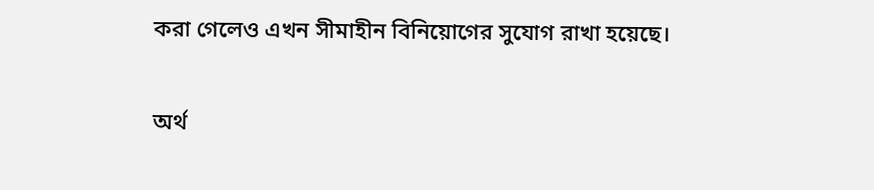করা গেলেও এখন সীমাহীন বিনিয়োগের সুযোগ রাখা হয়েছে।

অর্থ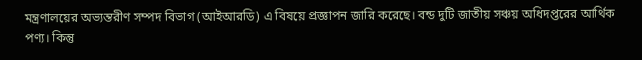মন্ত্রণালয়ের অভ্যন্তরীণ সম্পদ বিভাগ (আইআরডি) এ বিষয়ে প্রজ্ঞাপন জারি করেছে। বন্ড দুটি জাতীয় সঞ্চয় অধিদপ্তরের আর্থিক পণ্য। কিন্তু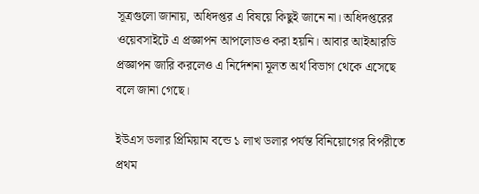সূত্রগুলো জানায়, অধিদপ্তর এ বিষয়ে কিছুই জানে না। অধিদপ্তরের ওয়েবসাইটে এ প্রজ্ঞাপন আপলোডও করা হয়নি। আবার আইআরডি প্রজ্ঞাপন জারি করলেও এ নির্দেশনা মূলত অর্থ বিভাগ থেকে এসেছে বলে জানা গেছে।

ইউএস ডলার প্রিমিয়াম বন্ডে ১ লাখ ডলার পর্যন্ত বিনিয়োগের বিপরীতে প্রথম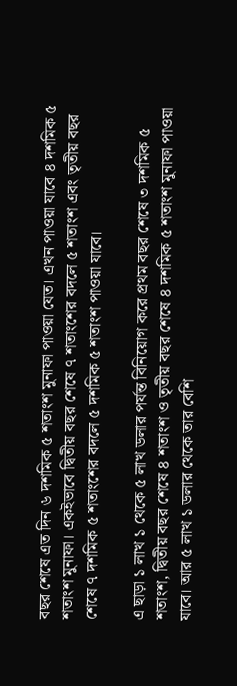বছর শেষে এত দিন ৬ দশমিক ৫ শতাংশ মুনাফা পাওয়া যেত। এখন পাওয়া যাবে ৪ দশমিক ৫ শতাংশ মুনাফা। একইভাবে দ্বিতীয় বছর শেষে ৭ শতাংশের বদলে ৫ শতাংশ এবং তৃতীয় বছর শেষে ৭ দশমিক ৫ শতাংশের বদলে ৫ দশমিক ৫ শতাংশ পাওয়া যাবে।

এ ছাড়া ১ লাখ ১ থেকে ৫ লাখ ডলার পর্যন্ত বিনিয়োগ করে প্রথম বছর শেষে ৩ দশমিক ৫ শতাংশ, দ্বিতীয় বছর শেষে ৪ শতাংশ ও তৃতীয় বছর শেষে ৪ দশমিক ৫ শতাংশ মুনাফা পাওয়া যাবে। আর ৫ লাখ ১ ডলার থেকে তার বেশি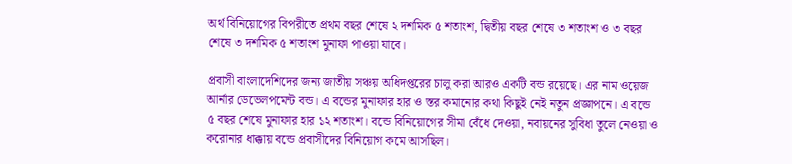অর্থ বিনিয়োগের বিপরীতে প্রথম বছর শেষে ২ দশমিক ৫ শতাংশ, দ্বিতীয় বছর শেষে ৩ শতাংশ ও ৩ বছর শেষে ৩ দশমিক ৫ শতাংশ মুনাফা পাওয়া যাবে।

প্রবাসী বাংলাদেশিদের জন্য জাতীয় সঞ্চয় অধিদপ্তরের চালু করা আরও একটি বন্ড রয়েছে। এর নাম ওয়েজ আর্নার ডেভেলপমেন্ট বন্ড। এ বন্ডের মুনাফার হার ও স্তর কমানোর কথা কিছুই নেই নতুন প্রজ্ঞাপনে। এ বন্ডে ৫ বছর শেষে মুনাফার হার ১২ শতাংশ। বন্ডে বিনিয়োগের সীমা বেঁধে দেওয়া, নবায়নের সুবিধা তুলে নেওয়া ও করোনার ধাক্কায় বন্ডে প্রবাসীদের বিনিয়োগ কমে আসছিল।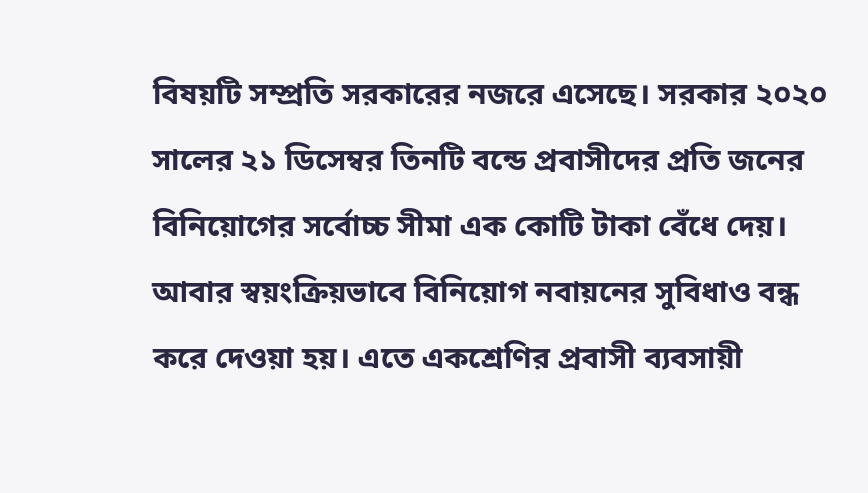বিষয়টি সম্প্রতি সরকারের নজরে এসেছে। সরকার ২০২০ সালের ২১ ডিসেম্বর তিনটি বন্ডে প্রবাসীদের প্রতি জনের বিনিয়োগের সর্বোচ্চ সীমা এক কোটি টাকা বেঁধে দেয়। আবার স্বয়ংক্রিয়ভাবে বিনিয়োগ নবায়নের সুবিধাও বন্ধ করে দেওয়া হয়। এতে একশ্রেণির প্রবাসী ব্যবসায়ী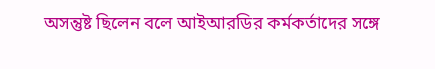অসন্তুষ্ট ছিলেন বলে আইআরডির কর্মকর্তাদের সঙ্গে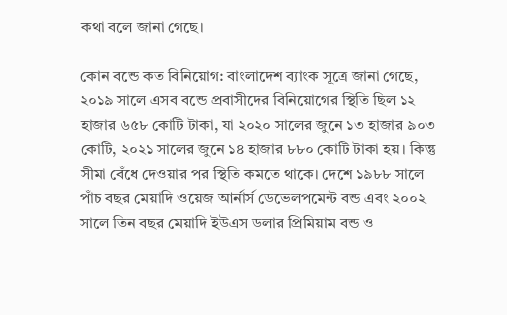কথা বলে জানা গেছে।

কোন বন্ডে কত বিনিয়োগ: বাংলাদেশ ব্যাংক সূত্রে জানা গেছে, ২০১৯ সালে এসব বন্ডে প্রবাসীদের বিনিয়োগের স্থিতি ছিল ১২ হাজার ৬৫৮ কোটি টাকা, যা ২০২০ সালের জুনে ১৩ হাজার ৯০৩ কোটি, ২০২১ সালের জুনে ১৪ হাজার ৮৮০ কোটি টাকা হয়। কিন্তু সীমা বেঁধে দেওয়ার পর স্থিতি কমতে থাকে। দেশে ১৯৮৮ সালে পাঁচ বছর মেয়াদি ওয়েজ আর্নার্স ডেভেলপমেন্ট বন্ড এবং ২০০২ সালে তিন বছর মেয়াদি ইউএস ডলার প্রিমিয়াম বন্ড ও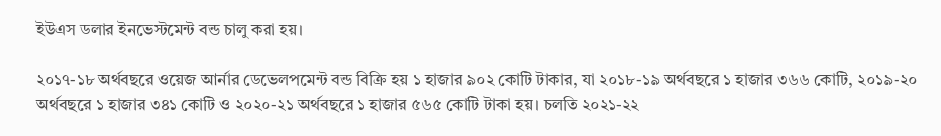ইউএস ডলার ইনভেস্টমেন্ট বন্ড চালু করা হয়।

২০১৭-১৮ অর্থবছরে ওয়েজ আর্নার ডেভেলপমেন্ট বন্ড বিক্রি হয় ১ হাজার ৯০২ কোটি টাকার, যা ২০১৮-১৯ অর্থবছরে ১ হাজার ৩৬৬ কোটি, ২০১৯-২০ অর্থবছরে ১ হাজার ৩৪১ কোটি ও ২০২০-২১ অর্থবছরে ১ হাজার ৫৬৫ কোটি টাকা হয়। চলতি ২০২১-২২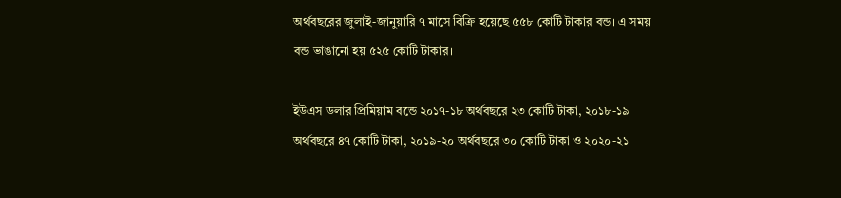অর্থবছরের জুলাই-জানুয়ারি ৭ মাসে বিক্রি হয়েছে ৫৫৮ কোটি টাকার বন্ড। এ সময় বন্ড ভাঙানো হয় ৫২৫ কোটি টাকার।

ইউএস ডলার প্রিমিয়াম বন্ডে ২০১৭-১৮ অর্থবছরে ২৩ কোটি টাকা, ২০১৮-১৯ অর্থবছরে ৪৭ কোটি টাকা, ২০১৯-২০ অর্থবছরে ৩০ কোটি টাকা ও ২০২০-২১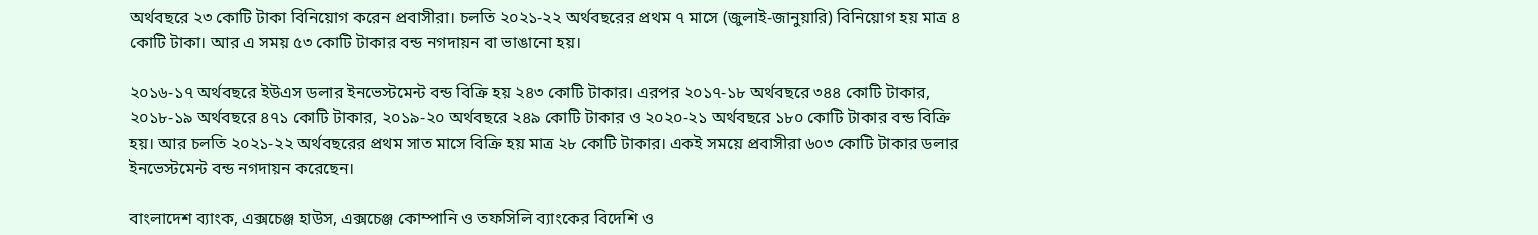অর্থবছরে ২৩ কোটি টাকা বিনিয়োগ করেন প্রবাসীরা। চলতি ২০২১-২২ অর্থবছরের প্রথম ৭ মাসে (জুলাই-জানুয়ারি) বিনিয়োগ হয় মাত্র ৪ কোটি টাকা। আর এ সময় ৫৩ কোটি টাকার বন্ড নগদায়ন বা ভাঙানো হয়।

২০১৬-১৭ অর্থবছরে ইউএস ডলার ইনভেস্টমেন্ট বন্ড বিক্রি হয় ২৪৩ কোটি টাকার। এরপর ২০১৭-১৮ অর্থবছরে ৩৪৪ কোটি টাকার, ২০১৮-১৯ অর্থবছরে ৪৭১ কোটি টাকার, ২০১৯-২০ অর্থবছরে ২৪৯ কোটি টাকার ও ২০২০-২১ অর্থবছরে ১৮০ কোটি টাকার বন্ড বিক্রি হয়। আর চলতি ২০২১-২২ অর্থবছরের প্রথম সাত মাসে বিক্রি হয় মাত্র ২৮ কোটি টাকার। একই সময়ে প্রবাসীরা ৬০৩ কোটি টাকার ডলার ইনভেস্টমেন্ট বন্ড নগদায়ন করেছেন।

বাংলাদেশ ব্যাংক, এক্সচেঞ্জ হাউস, এক্সচেঞ্জ কোম্পানি ও তফসিলি ব্যাংকের বিদেশি ও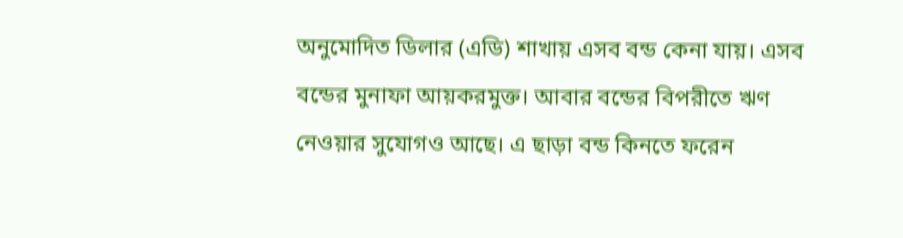অনুমোদিত ডিলার (এডি) শাখায় এসব বন্ড কেনা যায়। এসব বন্ডের মুনাফা আয়করমুক্ত। আবার বন্ডের বিপরীতে ঋণ নেওয়ার সুযোগও আছে। এ ছাড়া বন্ড কিনতে ফরেন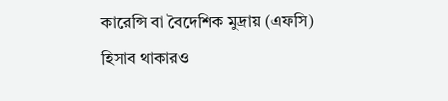কারেন্সি বা বৈদেশিক মুদ্রায় (এফসি) হিসাব থাকারও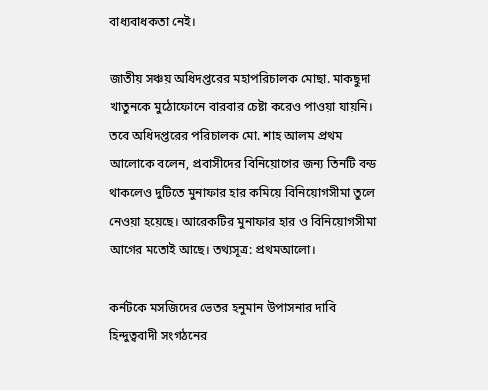বাধ্যবাধকতা নেই।

জাতীয় সঞ্চয় অধিদপ্তরের মহাপরিচালক মোছা. মাকছুদা খাতুনকে মুঠোফোনে বারবার চেষ্টা করেও পাওয়া যায়নি। তবে অধিদপ্তরের পরিচালক মো. শাহ আলম প্রথম আলোকে বলেন, প্রবাসীদের বিনিয়োগের জন্য তিনটি বন্ড থাকলেও দুটিতে মুনাফার হার কমিয়ে বিনিয়োগসীমা তুলে নেওয়া হয়েছে। আরেকটির মুনাফার হার ও বিনিয়োগসীমা আগের মতোই আছে। তথ্যসূত্র: প্রথমআলো।

কর্নটকে মসজিদের ভেতর হনুমান উপাসনার দাবি হিন্দুত্ববাদী সংগঠনের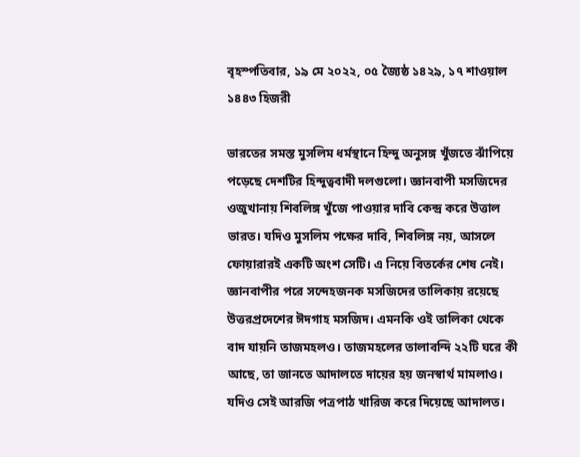বৃহস্পতিবার, ১৯ মে ২০২২, ০৫ জ্যৈষ্ঠ ১৪২৯, ১৭ শাওয়াল ১৪৪৩ হিজরী

ভারতের সমস্ত মুসলিম ধর্মস্থানে হিন্দু অনুসঙ্গ খুঁজতে ঝাঁপিয়ে পড়েছে দেশটির হিন্দুত্ববাদী দলগুলো। জ্ঞানবাপী মসজিদের ওজুখানায় শিবলিঙ্গ খুঁজে পাওয়ার দাবি কেন্দ্র করে উত্তাল ভারত। যদিও মুসলিম পক্ষের দাবি, শিবলিঙ্গ নয়, আসলে ফোয়ারারই একটি অংশ সেটি। এ নিয়ে বিতর্কের শেষ নেই। জ্ঞানবাপীর পরে সন্দেহজনক মসজিদের তালিকায় রয়েছে উত্তরপ্রদেশের ঈদগাহ মসজিদ। এমনকি ওই তালিকা থেকে বাদ যায়নি তাজমহলও। তাজমহলের তালাবন্দি ২২টি ঘরে কী আছে, তা জানতে আদালতে দায়ের হয় জনস্বার্থ মামলাও। যদিও সেই আরজি পত্রপাঠ খারিজ করে দিয়েছে আদালত।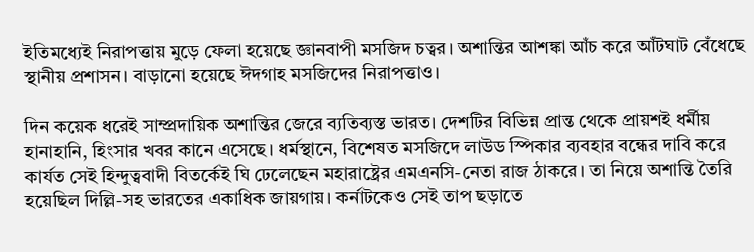ইতিমধ্যেই নিরাপত্তায় মুড়ে ফেলা হয়েছে জ্ঞানবাপী মসজিদ চত্বর। অশান্তির আশঙ্কা আঁচ করে আঁটঘাট বেঁধেছে স্থানীয় প্রশাসন। বাড়ানো হয়েছে ঈদগাহ মসজিদের নিরাপত্তাও।

দিন কয়েক ধরেই সাম্প্রদায়িক অশান্তির জেরে ব্যতিব্যস্ত ভারত। দেশটির বিভিন্ন প্রান্ত থেকে প্রায়শই ধর্মীয় হানাহানি, হিংসার খবর কানে এসেছে। ধর্মস্থানে, বিশেষত মসজিদে লাউড স্পিকার ব্যবহার বন্ধের দাবি করে কার্যত সেই হিন্দুত্ববাদী বিতর্কেই ঘি ঢেলেছেন মহারাষ্ট্রের এমএনসি-নেতা রাজ ঠাকরে। তা নিয়ে অশান্তি তৈরি হয়েছিল দিল্লি-সহ ভারতের একাধিক জায়গায়। কর্নাটকেও সেই তাপ ছড়াতে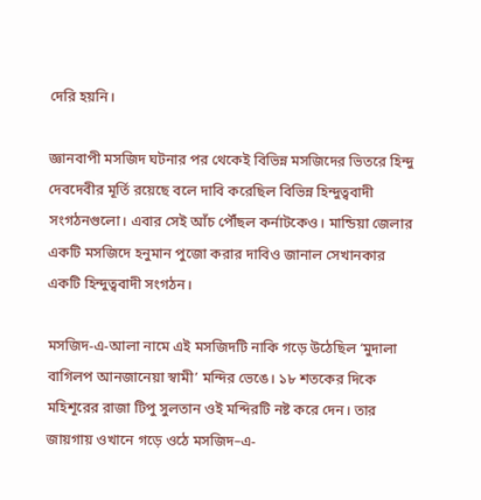দেরি হয়নি।

জ্ঞানবাপী মসজিদ ঘটনার পর থেকেই বিভিন্ন মসজিদের ভিতরে হিন্দু দেবদেবীর মূর্তি রয়েছে বলে দাবি করেছিল বিভিন্ন হিন্দুত্ববাদী সংগঠনগুলো। এবার সেই আঁচ পৌঁছল কর্নাটকেও। মান্ডিয়া জেলার একটি মসজিদে হনুমান পুজো করার দাবিও জানাল সেখানকার একটি হিন্দুত্ববাদী সংগঠন।

মসজিদ-এ-আলা নামে এই মসজিদটি নাকি গড়ে উঠেছিল ‘মুদালা বাগিলপ আনজানেয়া স্বামী’ মন্দির ভেঙে। ১৮ শতকের দিকে মহিশূরের রাজা টিপু সুলতান ওই মন্দিরটি নষ্ট করে দেন। তার জায়গায় ওখানে গড়ে ওঠে মসজিদ–এ-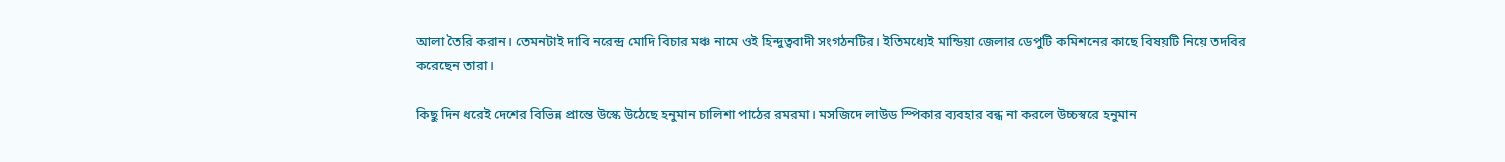আলা তৈরি করান। তেমনটাই দাবি নরেন্দ্র মোদি বিচার মঞ্চ নামে ওই হিন্দুত্ববাদী সংগঠনটির। ইতিমধ্যেই মান্ডিয়া জেলার ডেপুটি কমিশনের কাছে বিষয়টি নিয়ে তদবির করেছেন তারা।

কিছু দিন ধরেই দেশের বিভিন্ন প্রান্তে উস্কে উঠেছে হনুমান চালিশা পাঠের রমরমা। মসজিদে লাউড স্পিকার ব্যবহার বন্ধ না করলে উচ্চস্বরে হনুমান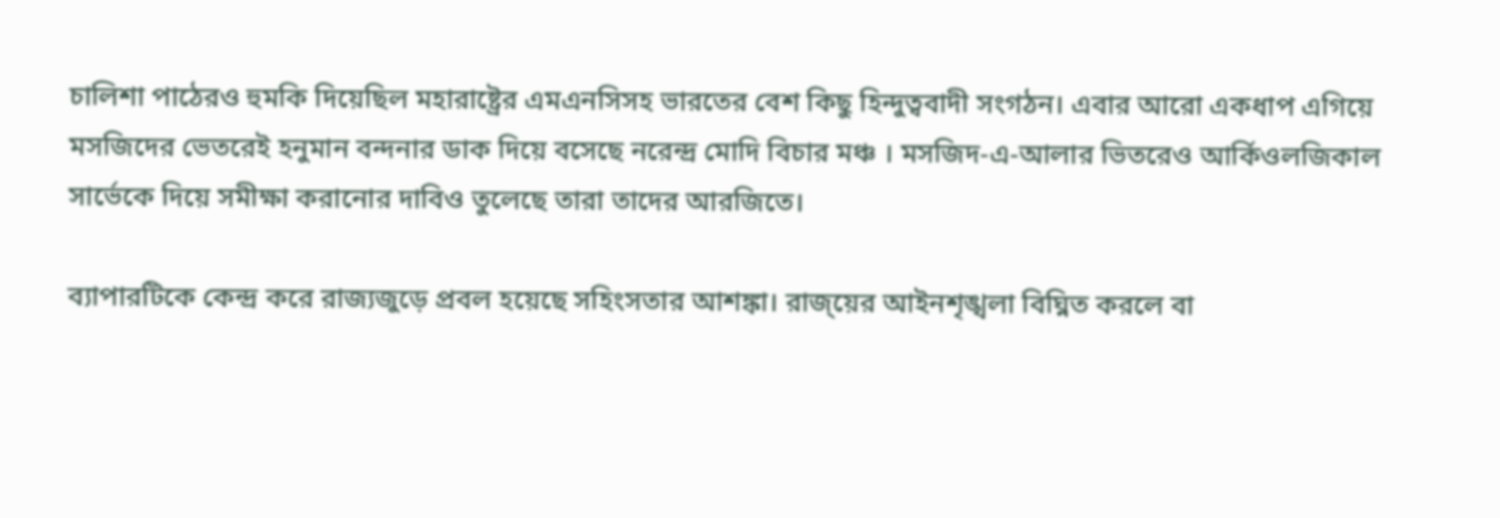চালিশা পাঠেরও হুমকি দিয়েছিল মহারাষ্ট্রের এমএনসিসহ ভারতের বেশ কিছু হিন্দুত্ববাদী সংগঠন। এবার আরো একধাপ এগিয়ে মসজিদের ভেতরেই হনুমান বন্দনার ডাক দিয়ে বসেছে নরেন্দ্র মোদি বিচার মঞ্চ । মসজিদ-এ-আলার ভিতরেও আর্কিওলজিকাল সার্ভেকে দিয়ে সমীক্ষা করানোর দাবিও তুলেছে তারা তাদের আরজিতে।

ব্যাপারটিকে কেন্দ্র করে রাজ্যজুড়ে প্রবল হয়েছে সহিংসতার আশঙ্কা। রাজ্য়ের আইনশৃঙ্খলা বিঘ্নিত করলে বা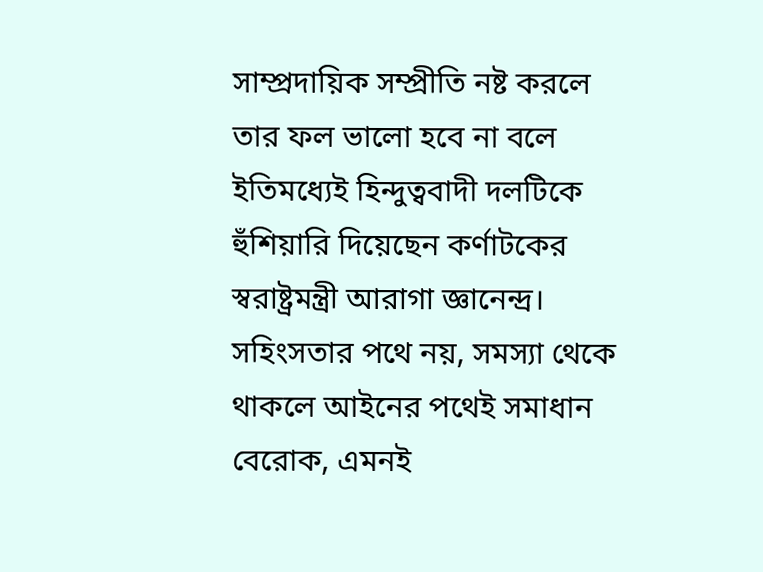সাম্প্রদায়িক সম্প্রীতি নষ্ট করলে তার ফল ভালো হবে না বলে ইতিমধ্যেই হিন্দুত্ববাদী দলটিকে হুঁশিয়ারি দিয়েছেন কর্ণাটকের স্বরাষ্ট্রমন্ত্রী আরাগা জ্ঞানেন্দ্র। সহিংসতার পথে নয়, সমস্যা থেকে থাকলে আইনের পথেই সমাধান বেরোক, এমনই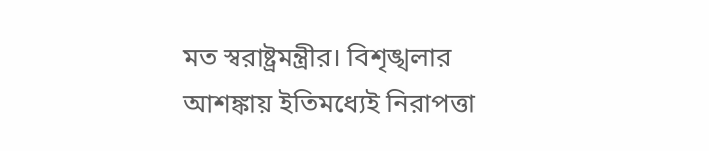মত স্বরাষ্ট্রমন্ত্রীর। বিশৃঙ্খলার আশঙ্কায় ইতিমধ্যেই নিরাপত্তা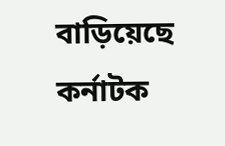বাড়িয়েছে কর্নাটক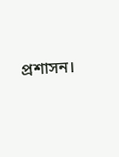প্রশাসন।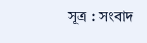সূত্র : সংবাদ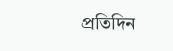প্রতিদিন